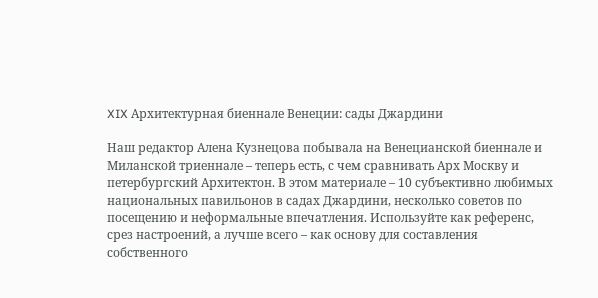XIX Архитектурная биеннале Венеции: сады Джардини

Наш редактор Алена Кузнецова побывала на Венецианской биеннале и Миланской триеннале – теперь есть, с чем сравнивать Арх Москву и петербургский Архитектон. В этом материале – 10 субъективно любимых национальных павильонов в садах Джардини, несколько советов по посещению и неформальные впечатления. Используйте как референс, срез настроений, а лучше всего – как основу для составления собственного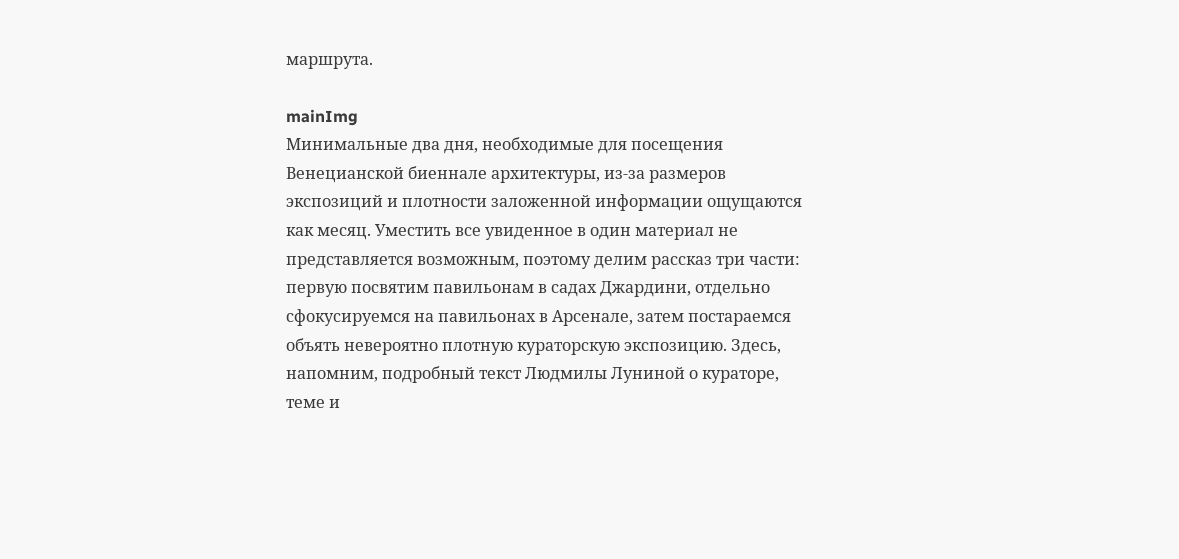маршрута.

mainImg
Минимальные два дня, необходимые для посещения Венецианской биеннале архитектуры, из-за размеров экспозиций и плотности заложенной информации ощущаются как месяц. Уместить все увиденное в один материал не представляется возможным, поэтому делим рассказ три части: первую посвятим павильонам в садах Джардини, отдельно сфокусируемся на павильонах в Арсенале, затем постараемся объять невероятно плотную кураторскую экспозицию. Здесь, напомним, подробный текст Людмилы Луниной о кураторе, теме и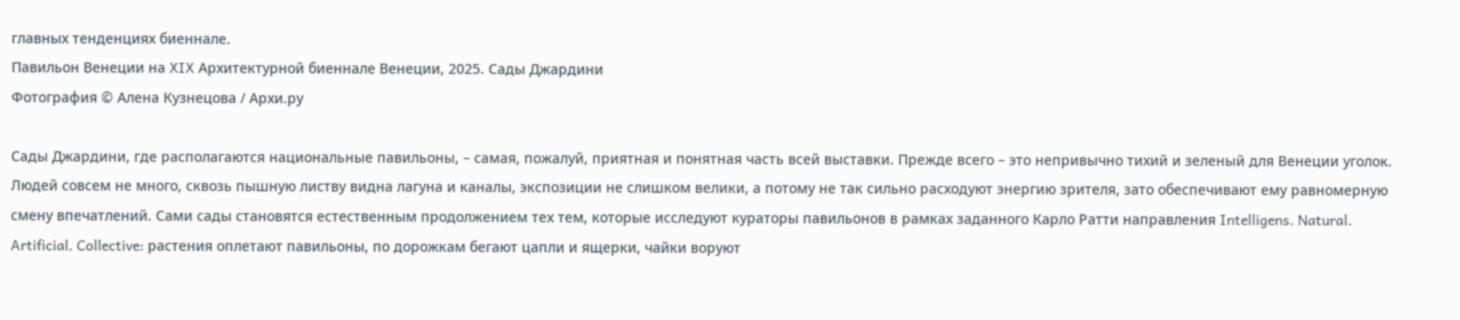главных тенденциях биеннале.
Павильон Венеции на XIX Архитектурной биеннале Венеции, 2025. Сады Джардини
Фотография © Алена Кузнецова / Архи.ру

Сады Джардини, где располагаются национальные павильоны, – самая, пожалуй, приятная и понятная часть всей выставки. Прежде всего – это непривычно тихий и зеленый для Венеции уголок. Людей совсем не много, сквозь пышную листву видна лагуна и каналы, экспозиции не слишком велики, а потому не так сильно расходуют энергию зрителя, зато обеспечивают ему равномерную смену впечатлений. Сами сады становятся естественным продолжением тех тем, которые исследуют кураторы павильонов в рамках заданного Карло Ратти направления Intelligens. Natural. Artificial. Collective: растения оплетают павильоны, по дорожкам бегают цапли и ящерки, чайки воруют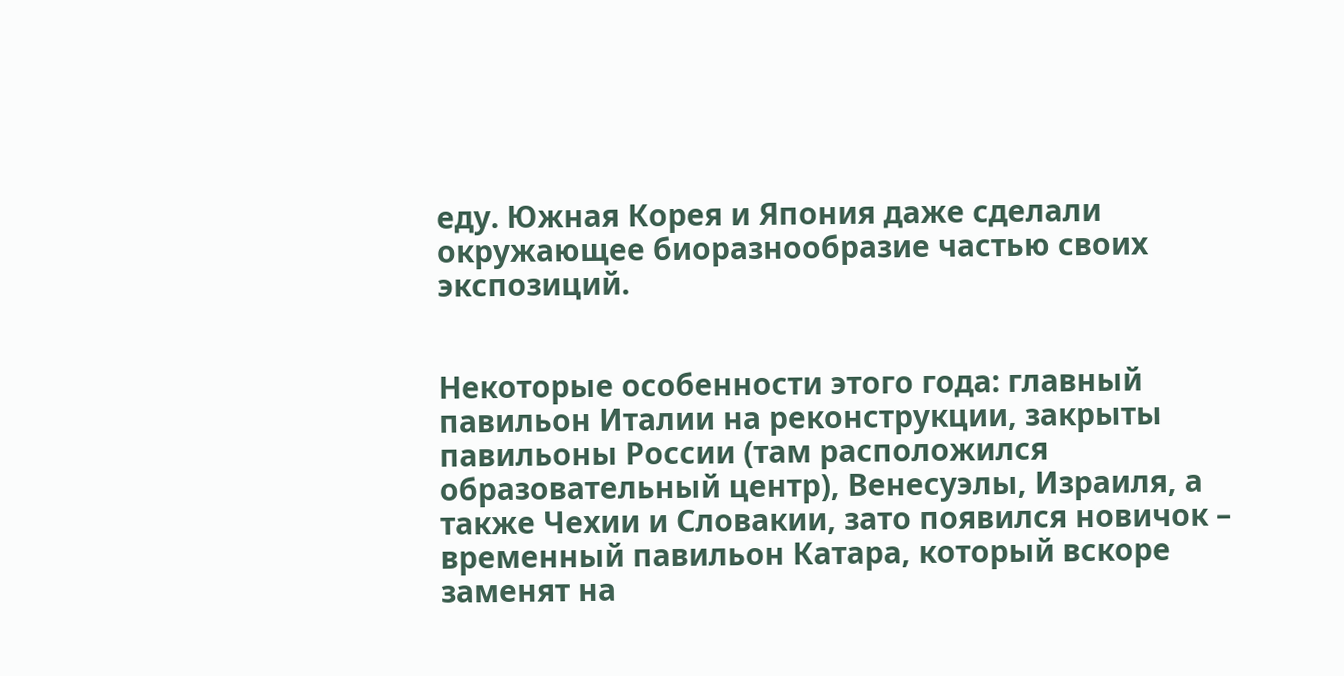еду. Южная Корея и Япония даже сделали окружающее биоразнообразие частью своих экспозиций.


Некоторые особенности этого года: главный павильон Италии на реконструкции, закрыты павильоны России (там расположился образовательный центр), Венесуэлы, Израиля, а также Чехии и Словакии, зато появился новичок – временный павильон Катара, который вскоре заменят на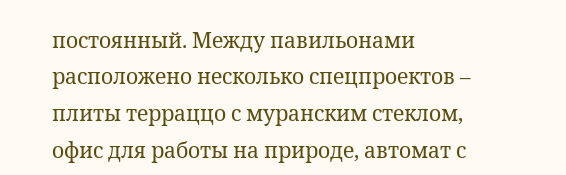постоянный. Между павильонами расположено несколько спецпроектов – плиты терраццо с муранским стеклом, офис для работы на природе, автомат с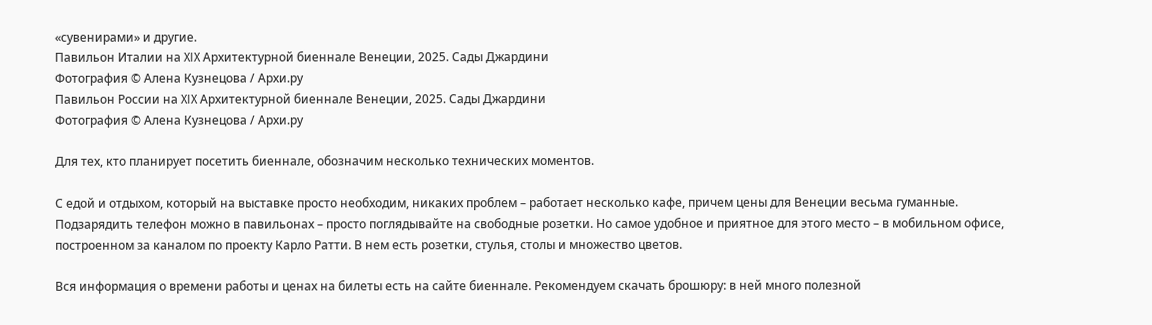«сувенирами» и другие.
Павильон Италии на XIX Архитектурной биеннале Венеции, 2025. Сады Джардини
Фотография © Алена Кузнецова / Архи.ру
Павильон России на XIX Архитектурной биеннале Венеции, 2025. Сады Джардини
Фотография © Алена Кузнецова / Архи.ру

Для тех, кто планирует посетить биеннале, обозначим несколько технических моментов.

С едой и отдыхом, который на выставке просто необходим, никаких проблем – работает несколько кафе, причем цены для Венеции весьма гуманные. Подзарядить телефон можно в павильонах – просто поглядывайте на свободные розетки. Но самое удобное и приятное для этого место – в мобильном офисе, построенном за каналом по проекту Карло Ратти. В нем есть розетки, стулья, столы и множество цветов.

Вся информация о времени работы и ценах на билеты есть на сайте биеннале. Рекомендуем скачать брошюру: в ней много полезной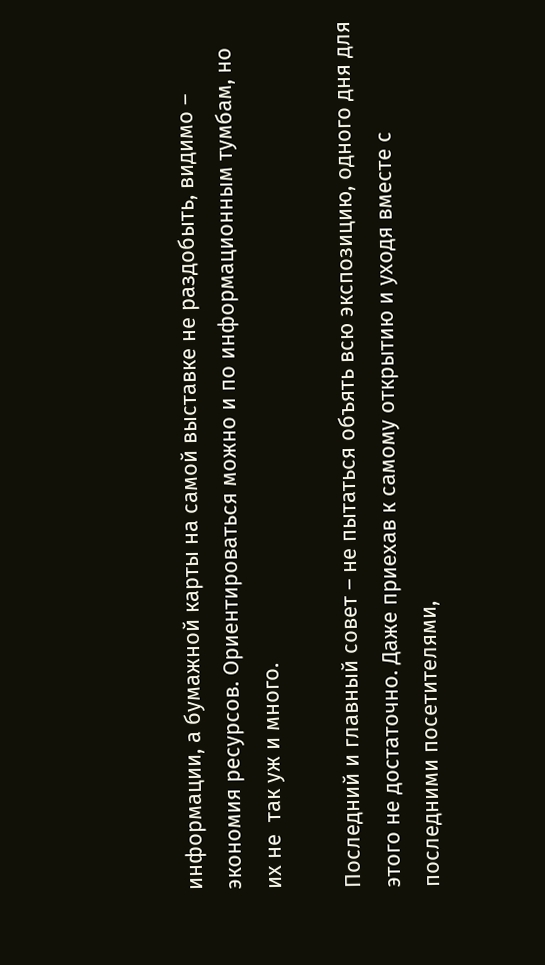информации, а бумажной карты на самой выставке не раздобыть, видимо – экономия ресурсов. Ориентироваться можно и по информационным тумбам, но их не  так уж и много.

Последний и главный совет – не пытаться объять всю экспозицию, одного дня для этого не достаточно. Даже приехав к самому открытию и уходя вместе с последними посетителями,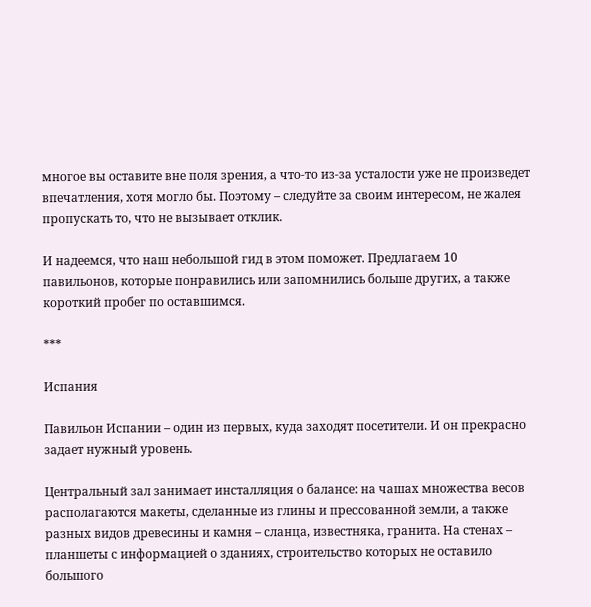многое вы оставите вне поля зрения, а что-то из-за усталости уже не произведет впечатления, хотя могло бы. Поэтому – следуйте за своим интересом, не жалея пропускать то, что не вызывает отклик.

И надеемся, что наш небольшой гид в этом поможет. Предлагаем 10 павильонов, которые понравились или запомнились больше других, а также короткий пробег по оставшимся.

***

Испания

Павильон Испании – один из первых, куда заходят посетители. И он прекрасно задает нужный уровень.

Центральный зал занимает инсталляция о балансе: на чашах множества весов располагаются макеты, сделанные из глины и прессованной земли, а также разных видов древесины и камня – сланца, известняка, гранита. На стенах – планшеты с информацией о зданиях, строительство которых не оставило большого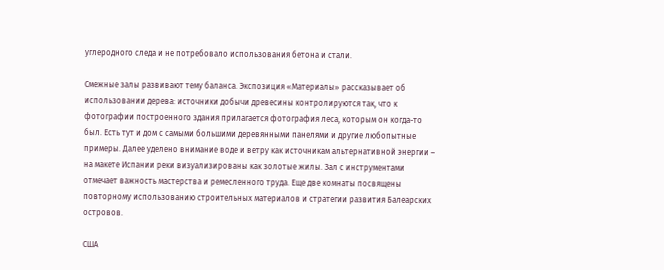углеродного следа и не потребовало использования бетона и стали.

Смежные залы развивают тему баланса. Экспозиция «Материалы» рассказывает об использовании дерева: источники добычи древесины контролируются так, что к фотографии построенного здания прилагается фотография леса, которым он когда-то был. Есть тут и дом с самыми большими деревянными панелями и другие любопытные примеры. Далее уделено внимание воде и ветру как источникам альтернативной энергии – на макете Испании реки визуализированы как золотые жилы. Зал с инструментами отмечает важность мастерства и ремесленного труда. Еще две комнаты посвящены повторному использованию строительных материалов и стратегии развития Балеарских островов.

США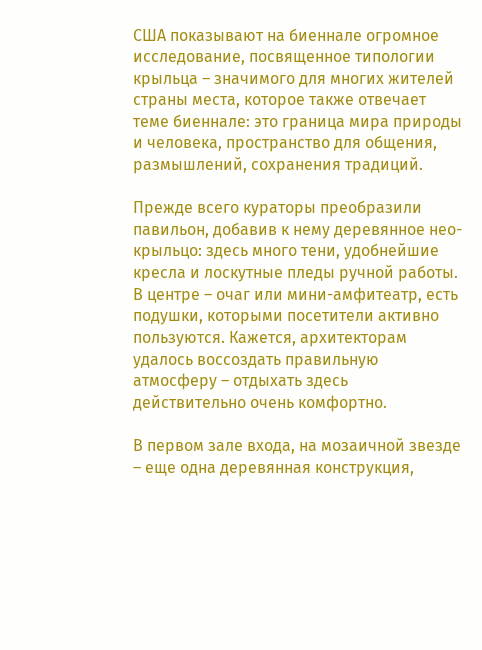США показывают на биеннале огромное исследование, посвященное типологии крыльца – значимого для многих жителей страны места, которое также отвечает теме биеннале: это граница мира природы и человека, пространство для общения, размышлений, сохранения традиций.

Прежде всего кураторы преобразили павильон, добавив к нему деревянное нео-крыльцо: здесь много тени, удобнейшие кресла и лоскутные пледы ручной работы. В центре – очаг или мини-амфитеатр, есть подушки, которыми посетители активно пользуются. Кажется, архитекторам удалось воссоздать правильную атмосферу – отдыхать здесь действительно очень комфортно.

В первом зале входа, на мозаичной звезде – еще одна деревянная конструкция,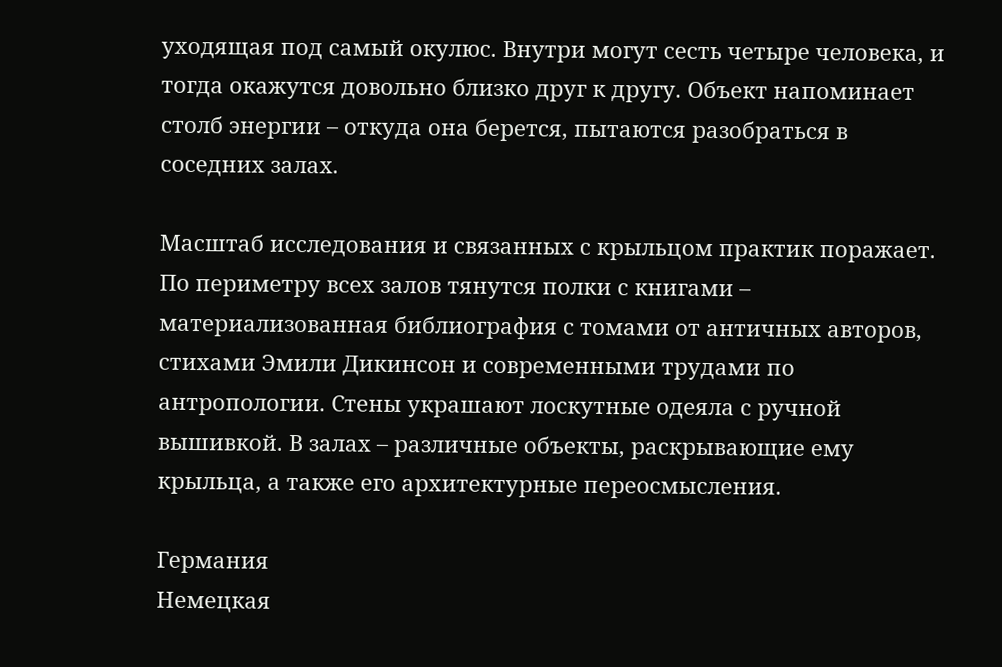уходящая под самый окулюс. Внутри могут сесть четыре человека, и тогда окажутся довольно близко друг к другу. Объект напоминает столб энергии – откуда она берется, пытаются разобраться в соседних залах.

Масштаб исследования и связанных с крыльцом практик поражает. По периметру всех залов тянутся полки с книгами – материализованная библиография с томами от античных авторов, стихами Эмили Дикинсон и современными трудами по антропологии. Стены украшают лоскутные одеяла с ручной вышивкой. В залах – различные объекты, раскрывающие ему крыльца, а также его архитектурные переосмысления.

Германия
Немецкая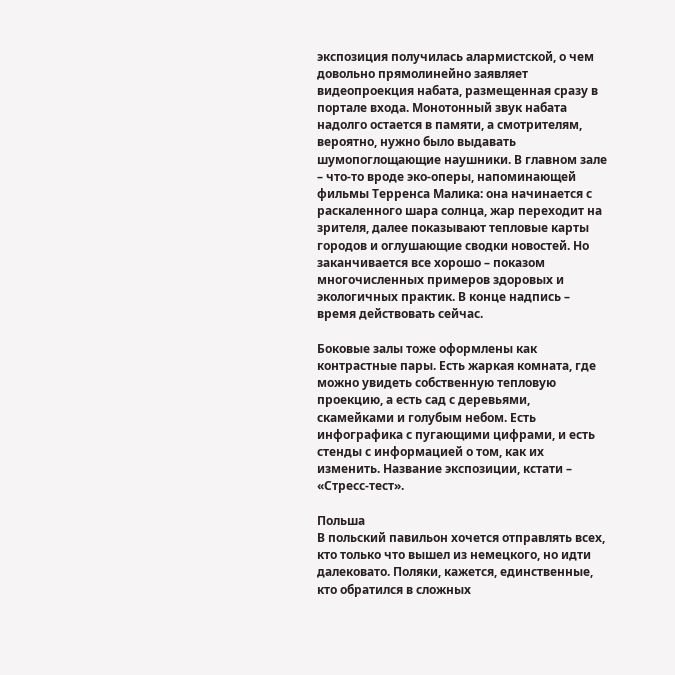экспозиция получилась алармистской, о чем довольно прямолинейно заявляет видеопроекция набата, размещенная сразу в портале входа. Монотонный звук набата надолго остается в памяти, а смотрителям, вероятно, нужно было выдавать шумопоглощающие наушники. В главном зале – что-то вроде эко-оперы, напоминающей фильмы Терренса Малика: она начинается с раскаленного шара солнца, жар переходит на зрителя, далее показывают тепловые карты городов и оглушающие сводки новостей. Но заканчивается все хорошо – показом многочисленных примеров здоровых и экологичных практик. В конце надпись – время действовать сейчас.

Боковые залы тоже оформлены как контрастные пары. Есть жаркая комната, где можно увидеть собственную тепловую проекцию, а есть сад с деревьями, скамейками и голубым небом. Есть инфографика с пугающими цифрами, и есть стенды с информацией о том, как их изменить. Название экспозиции, кстати – «Стресс-тест».

Польша
В польский павильон хочется отправлять всех, кто только что вышел из немецкого, но идти далековато. Поляки, кажется, единственные, кто обратился в сложных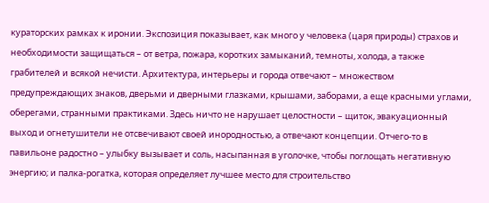кураторских рамках к иронии. Экспозиция показывает, как много у человека (царя природы) страхов и необходимости защищаться – от ветра, пожара, коротких замыканий, темноты, холода, а также грабителей и всякой нечисти. Архитектура, интерьеры и города отвечают – множеством предупреждающих знаков, дверьми и дверными глазками, крышами, заборами, а еще красными углами, оберегами, странными практиками. Здесь ничто не нарушает целостности – щиток, эвакуационный выход и огнетушители не отсвечивают своей инородностью, а отвечают концепции. Отчего-то в павильоне радостно – улыбку вызывает и соль, насыпанная в уголочке, чтобы поглощать негативную энергию; и палка-рогатка, которая определяет лучшее место для строительство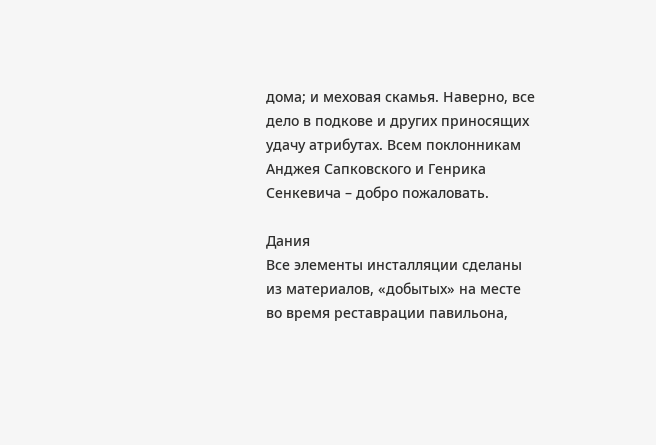дома; и меховая скамья. Наверно, все дело в подкове и других приносящих удачу атрибутах. Всем поклонникам Анджея Сапковского и Генрика Сенкевича – добро пожаловать.

Дания
Все элементы инсталляции сделаны из материалов, «добытых» на месте во время реставрации павильона,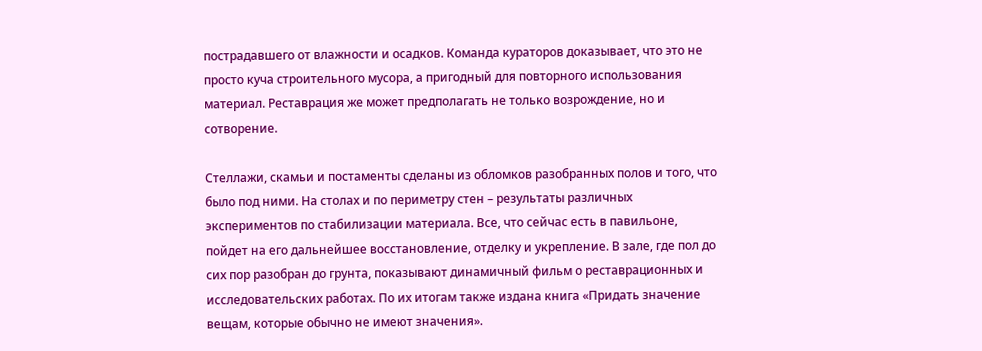пострадавшего от влажности и осадков. Команда кураторов доказывает, что это не просто куча строительного мусора, а пригодный для повторного использования материал. Реставрация же может предполагать не только возрождение, но и сотворение.

Стеллажи, скамьи и постаменты сделаны из обломков разобранных полов и того, что было под ними. На столах и по периметру стен – результаты различных экспериментов по стабилизации материала. Все, что сейчас есть в павильоне, пойдет на его дальнейшее восстановление, отделку и укрепление. В зале, где пол до сих пор разобран до грунта, показывают динамичный фильм о реставрационных и исследовательских работах. По их итогам также издана книга «Придать значение вещам, которые обычно не имеют значения».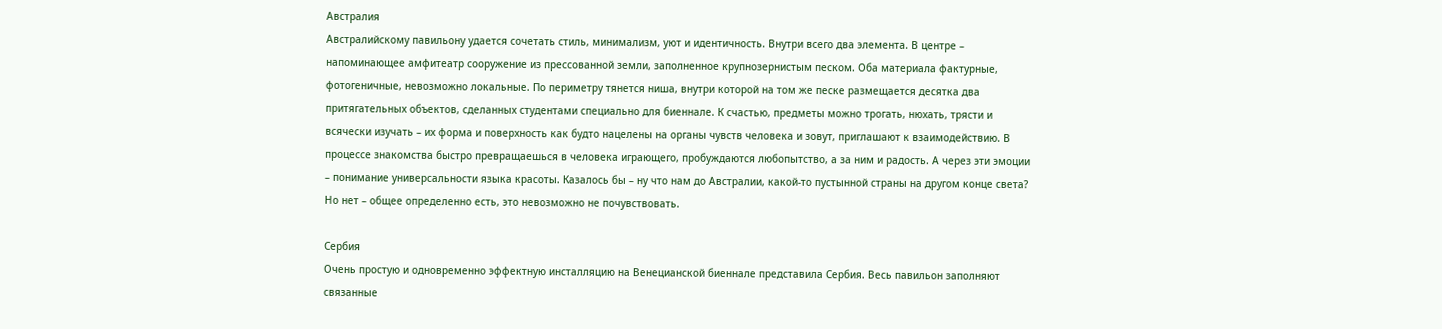Австралия
Австралийскому павильону удается сочетать стиль, минимализм, уют и идентичность. Внутри всего два элемента. В центре – напоминающее амфитеатр сооружение из прессованной земли, заполненное крупнозернистым песком. Оба материала фактурные, фотогеничные, невозможно локальные. По периметру тянется ниша, внутри которой на том же песке размещается десятка два притягательных объектов, сделанных студентами специально для биеннале. К счастью, предметы можно трогать, нюхать, трясти и всячески изучать – их форма и поверхность как будто нацелены на органы чувств человека и зовут, приглашают к взаимодействию. В процессе знакомства быстро превращаешься в человека играющего, пробуждаются любопытство, а за ним и радость. А через эти эмоции – понимание универсальности языка красоты. Казалось бы – ну что нам до Австралии, какой-то пустынной страны на другом конце света? Но нет – общее определенно есть, это невозможно не почувствовать.

Сербия
Очень простую и одновременно эффектную инсталляцию на Венецианской биеннале представила Сербия. Весь павильон заполняют связанные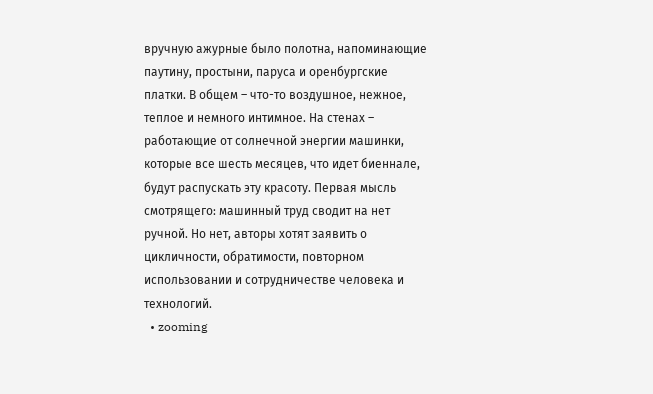вручную ажурные было полотна, напоминающие паутину, простыни, паруса и оренбургские платки. В общем – что-то воздушное, нежное, теплое и немного интимное. На стенах – работающие от солнечной энергии машинки, которые все шесть месяцев, что идет биеннале, будут распускать эту красоту. Первая мысль смотрящего: машинный труд сводит на нет ручной. Но нет, авторы хотят заявить о цикличности, обратимости, повторном использовании и сотрудничестве человека и технологий.
  • zooming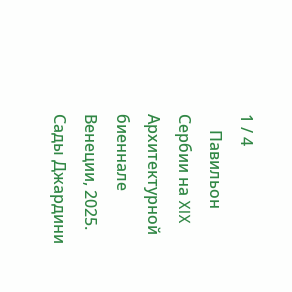1 / 4
    Павильон Сербии на XIX Архитектурной биеннале Венеции, 2025. Сады Джардини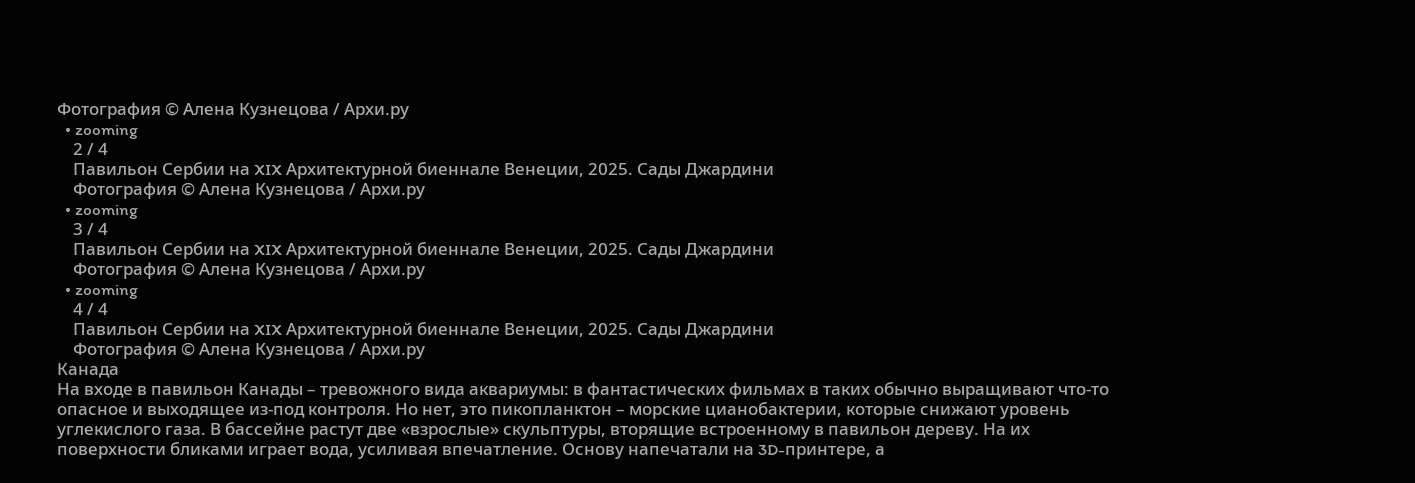Фотография © Алена Кузнецова / Архи.ру
  • zooming
    2 / 4
    Павильон Сербии на XIX Архитектурной биеннале Венеции, 2025. Сады Джардини
    Фотография © Алена Кузнецова / Архи.ру
  • zooming
    3 / 4
    Павильон Сербии на XIX Архитектурной биеннале Венеции, 2025. Сады Джардини
    Фотография © Алена Кузнецова / Архи.ру
  • zooming
    4 / 4
    Павильон Сербии на XIX Архитектурной биеннале Венеции, 2025. Сады Джардини
    Фотография © Алена Кузнецова / Архи.ру
Канада
На входе в павильон Канады – тревожного вида аквариумы: в фантастических фильмах в таких обычно выращивают что-то опасное и выходящее из-под контроля. Но нет, это пикопланктон – морские цианобактерии, которые снижают уровень углекислого газа. В бассейне растут две «взрослые» скульптуры, вторящие встроенному в павильон дереву. На их поверхности бликами играет вода, усиливая впечатление. Основу напечатали на 3D-принтере, а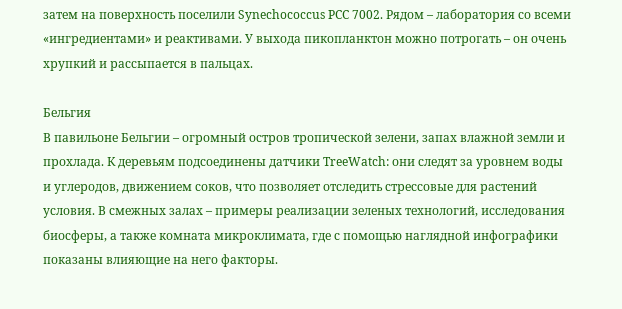затем на поверхность поселили Synechococcus PCC 7002. Рядом – лаборатория со всеми «ингредиентами» и реактивами. У выхода пикопланктон можно потрогать – он очень хрупкий и рассыпается в пальцах.

Бельгия
В павильоне Бельгии – огромный остров тропической зелени, запах влажной земли и прохлада. К деревьям подсоединены датчики TreeWatch: они следят за уровнем воды и углеродов, движением соков, что позволяет отследить стрессовые для растений условия. В смежных залах – примеры реализации зеленых технологий, исследования биосферы, а также комната микроклимата, где с помощью наглядной инфографики показаны влияющие на него факторы.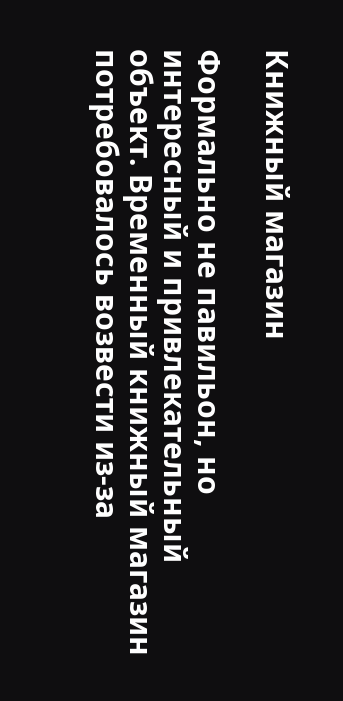Книжный магазин

Формально не павильон, но интересный и привлекательный объект. Временный книжный магазин потребовалось возвести из-за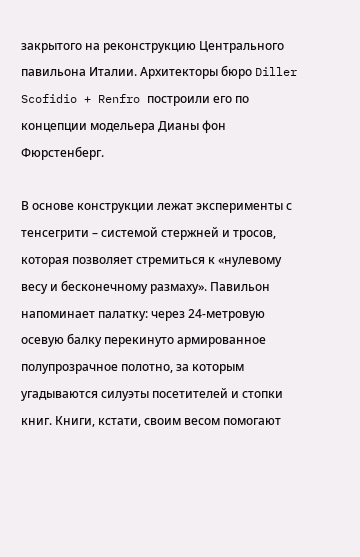закрытого на реконструкцию Центрального павильона Италии. Архитекторы бюро Diller Scofidio + Renfro построили его по концепции модельера Дианы фон Фюрстенберг.

В основе конструкции лежат эксперименты с тенсегрити – системой стержней и тросов, которая позволяет стремиться к «нулевому весу и бесконечному размаху». Павильон напоминает палатку: через 24-метровую осевую балку перекинуто армированное полупрозрачное полотно, за которым угадываются силуэты посетителей и стопки книг. Книги, кстати, своим весом помогают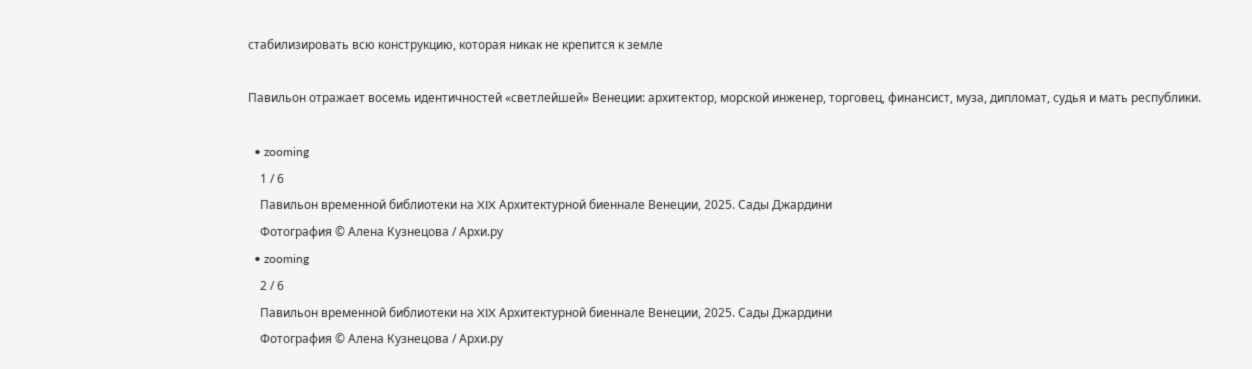стабилизировать всю конструкцию, которая никак не крепится к земле

Павильон отражает восемь идентичностей «светлейшей» Венеции: архитектор, морской инженер, торговец, финансист, муза, дипломат, судья и мать республики.

  • zooming
    1 / 6
    Павильон временной библиотеки на XIX Архитектурной биеннале Венеции, 2025. Сады Джардини
    Фотография © Алена Кузнецова / Архи.ру
  • zooming
    2 / 6
    Павильон временной библиотеки на XIX Архитектурной биеннале Венеции, 2025. Сады Джардини
    Фотография © Алена Кузнецова / Архи.ру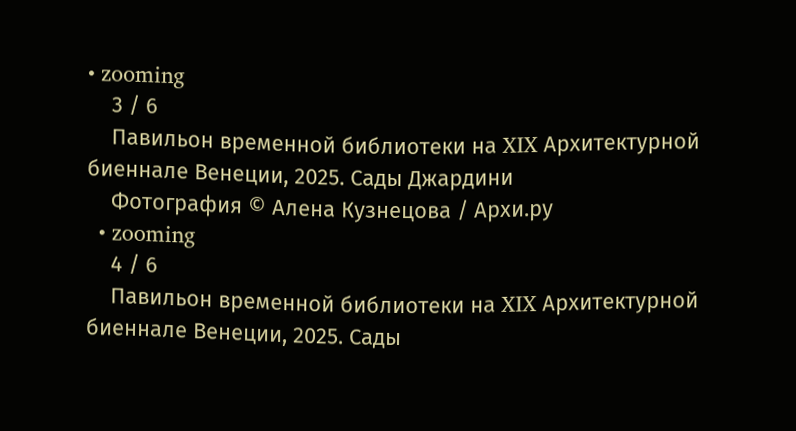• zooming
    3 / 6
    Павильон временной библиотеки на XIX Архитектурной биеннале Венеции, 2025. Сады Джардини
    Фотография © Алена Кузнецова / Архи.ру
  • zooming
    4 / 6
    Павильон временной библиотеки на XIX Архитектурной биеннале Венеции, 2025. Сады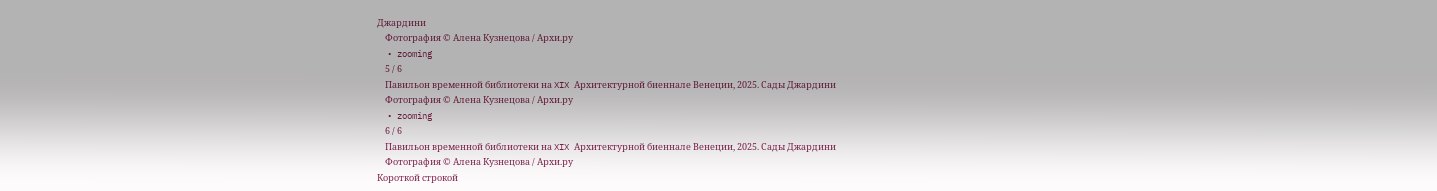Джардини
    Фотография © Алена Кузнецова / Архи.ру
  • zooming
    5 / 6
    Павильон временной библиотеки на XIX Архитектурной биеннале Венеции, 2025. Сады Джардини
    Фотография © Алена Кузнецова / Архи.ру
  • zooming
    6 / 6
    Павильон временной библиотеки на XIX Архитектурной биеннале Венеции, 2025. Сады Джардини
    Фотография © Алена Кузнецова / Архи.ру
Короткой строкой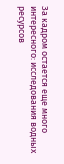За кадром остается еще много интересного: исследования водных ресурсов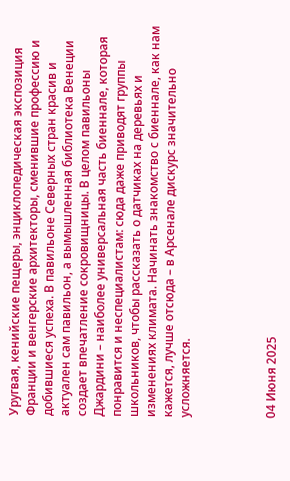Уругвая, кенийские пещеры, энциклопедическая экспозиция Франции и венгерские архитекторы, сменившие профессию и добившиеся успеха. В павильоне Северных стран красив и актуален сам павильон, а вымышленная библиотека Венеции создает впечатление сокровищницы. В целом павильоны Джардини – наиболее универсальная часть биеннале, которая понравится и неспециалистам: сюда даже приводят группы школьников, чтобы рассказать о датчиках на деревьях и изменениях климата. Начинать знакомство с биеннале, как нам кажется, лучше отсюда – в Арсенале дискурс значительно усложняется.




04 Июня 2025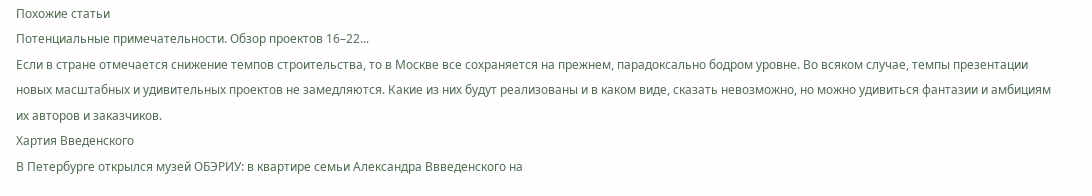Похожие статьи
Потенциальные примечательности. Обзор проектов 16–22...
Если в стране отмечается снижение темпов строительства, то в Москве все сохраняется на прежнем, парадоксально бодром уровне. Во всяком случае, темпы презентации новых масштабных и удивительных проектов не замедляются. Какие из них будут реализованы и в каком виде, сказать невозможно, но можно удивиться фантазии и амбициям их авторов и заказчиков.
Хартия Введенского
В Петербурге открылся музей ОБЭРИУ: в квартире семьи Александра Ввведенского на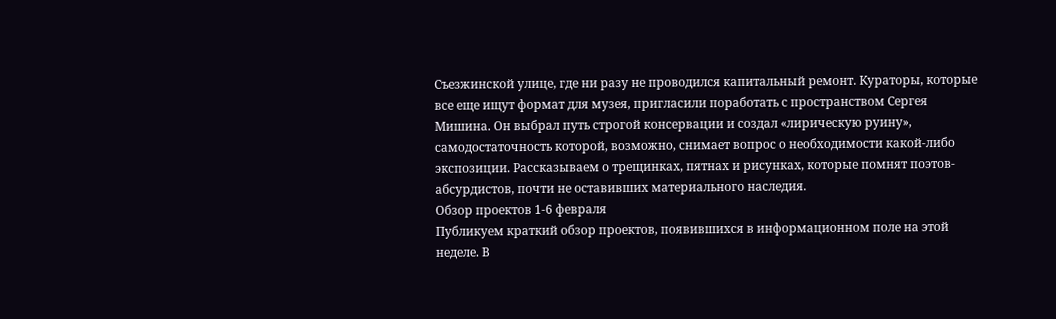Съезжинской улице, где ни разу не проводился капитальный ремонт. Кураторы, которые все еще ищут формат для музея, пригласили поработать с пространством Сергея Мишина. Он выбрал путь строгой консервации и создал «лирическую руину», самодостаточность которой, возможно, снимает вопрос о необходимости какой-либо экспозиции. Рассказываем о трещинках, пятнах и рисунках, которые помнят поэтов-абсурдистов, почти не оставивших материального наследия.
Обзор проектов 1-6 февраля
Публикуем краткий обзор проектов, появившихся в информационном поле на этой неделе. В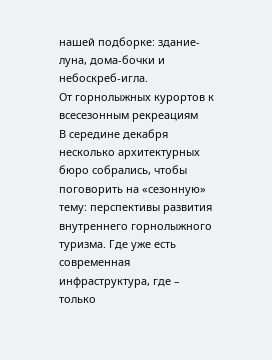нашей подборке: здание-луна, дома-бочки и небоскреб-игла.
От горнолыжных курортов к всесезонным рекреациям
В середине декабря несколько архитектурных бюро собрались, чтобы поговорить на «сезонную» тему: перспективы развития внутреннего горнолыжного туризма. Где уже есть современная инфраструктура, где – только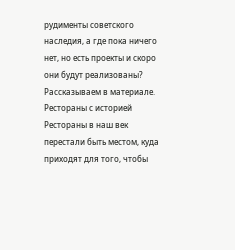рудименты советского наследия, а где пока ничего нет, но есть проекты и скоро они будут реализованы? Рассказываем в материале.
Рестораны с историей
Рестораны в наш век перестали быть местом, куда приходят для того, чтобы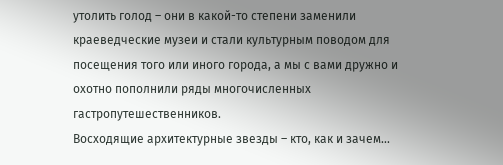утолить голод – они в какой-то степени заменили краеведческие музеи и стали культурным поводом для посещения того или иного города, а мы с вами дружно и охотно пополнили ряды многочисленных гастропутешественников.
Восходящие архитектурные звезды – кто, как и зачем...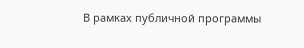В рамках публичной программы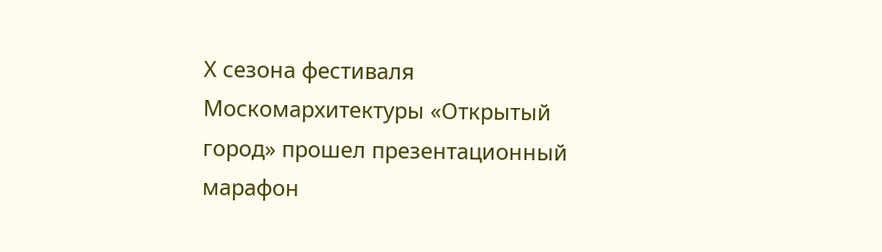Х сезона фестиваля Москомархитектуры «Открытый город» прошел презентационный марафон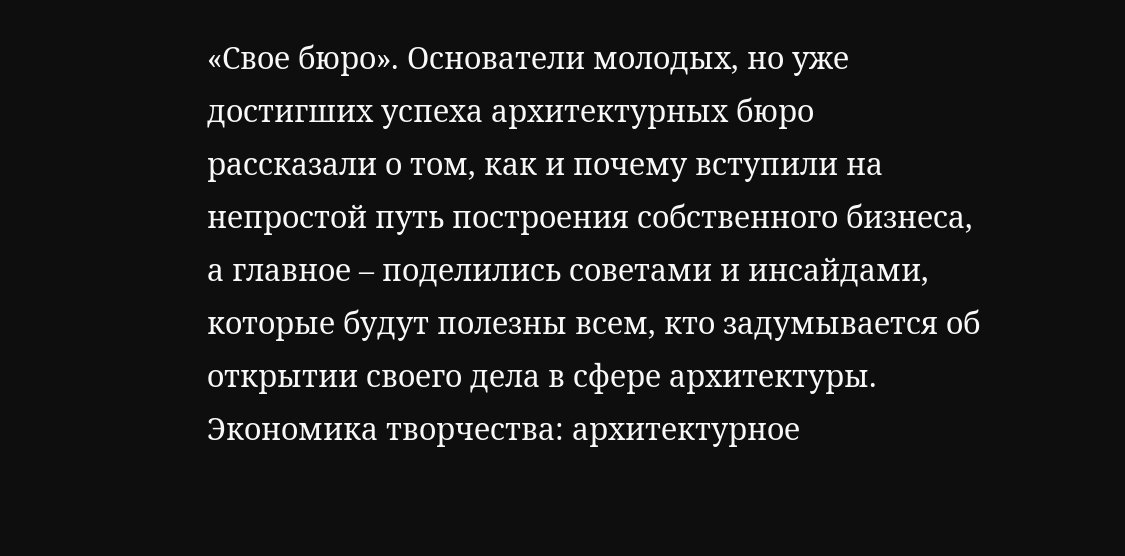«Свое бюро». Основатели молодых, но уже достигших успеха архитектурных бюро рассказали о том, как и почему вступили на непростой путь построения собственного бизнеса, а главное – поделились советами и инсайдами, которые будут полезны всем, кто задумывается об открытии своего дела в сфере архитектуры.
Экономика творчества: архитектурное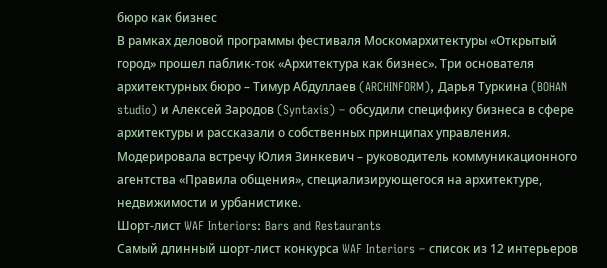бюро как бизнес
В рамках деловой программы фестиваля Москомархитектуры «Открытый город» прошел паблик-ток «Архитектура как бизнес». Три основателя архитектурных бюро – Тимур Абдуллаев (ARCHINFORM), Дарья Туркина (BOHAN studio) и Алексей Зародов (Syntaxis) – обсудили специфику бизнеса в сфере архитектуры и рассказали о собственных принципах управления. Модерировала встречу Юлия Зинкевич – руководитель коммуникационного агентства «Правила общения», специализирующегося на архитектуре, недвижимости и урбанистике.
Шорт-лист WAF Interiors: Bars and Restaurants
Самый длинный шорт-лист конкурса WAF Interiors – список из 12 интерьеров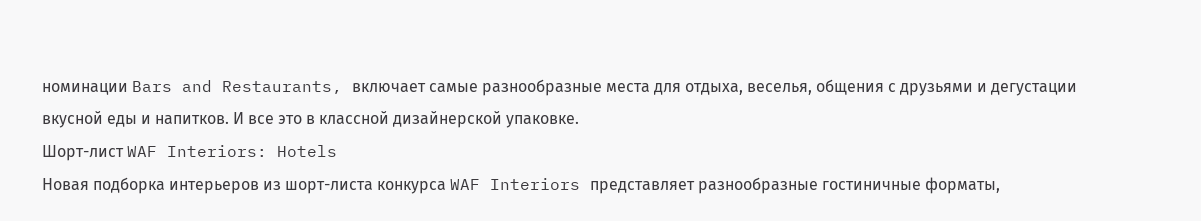номинации Bars and Restaurants, включает самые разнообразные места для отдыха, веселья, общения с друзьями и дегустации вкусной еды и напитков. И все это в классной дизайнерской упаковке.
Шорт-лист WAF Interiors: Hotels
Новая подборка интерьеров из шорт-листа конкурса WAF Interiors представляет разнообразные гостиничные форматы,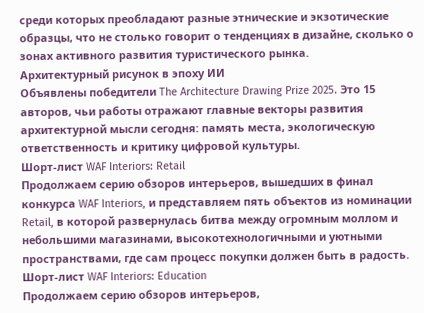среди которых преобладают разные этнические и экзотические образцы, что не столько говорит о тенденциях в дизайне, сколько о зонах активного развития туристического рынка.
Архитектурный рисунок в эпоху ИИ
Объявлены победители The Architecture Drawing Prize 2025. Это 15 авторов, чьи работы отражают главные векторы развития архитектурной мысли сегодня: память места, экологическую ответственность и критику цифровой культуры.
Шорт-лист WAF Interiors: Retail
Продолжаем серию обзоров интерьеров, вышедших в финал конкурса WAF Interiors, и представляем пять объектов из номинации Retail, в которой развернулась битва между огромным моллом и небольшими магазинами, высокотехнологичными и уютными пространствами, где сам процесс покупки должен быть в радость.
Шорт-лист WAF Interiors: Education
Продолжаем серию обзоров интерьеров,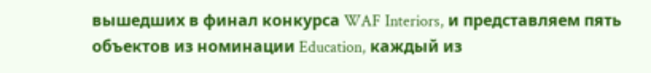вышедших в финал конкурса WAF Interiors, и представляем пять объектов из номинации Education, каждый из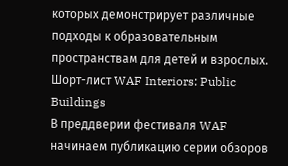которых демонстрирует различные подходы к образовательным пространствам для детей и взрослых.
Шорт-лист WAF Interiors: Public Buildings
В преддверии фестиваля WAF начинаем публикацию серии обзоров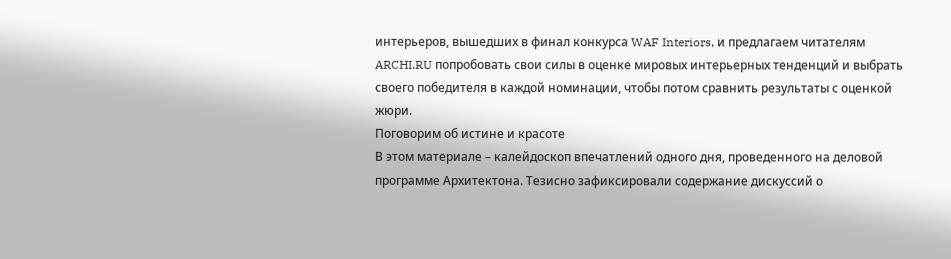интерьеров, вышедших в финал конкурса WAF Interiors, и предлагаем читателям ARCHI.RU попробовать свои силы в оценке мировых интерьерных тенденций и выбрать своего победителя в каждой номинации, чтобы потом сравнить результаты с оценкой жюри.
Поговорим об истине и красоте
В этом материале – калейдоскоп впечатлений одного дня, проведенного на деловой программе Архитектона. Тезисно зафиксировали содержание дискуссий о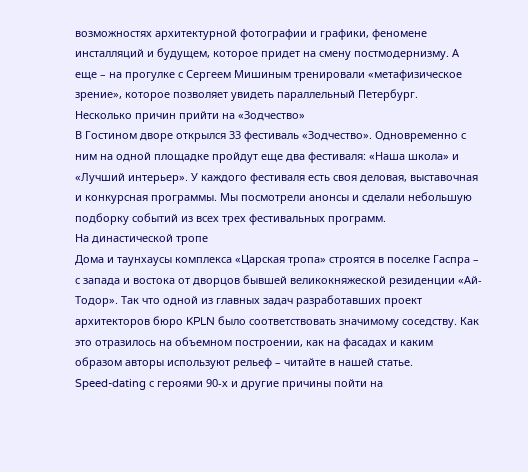возможностях архитектурной фотографии и графики, феномене инсталляций и будущем, которое придет на смену постмодернизму. А еще – на прогулке с Сергеем Мишиным тренировали «метафизическое зрение», которое позволяет увидеть параллельный Петербург.
Несколько причин прийти на «Зодчество»
В Гостином дворе открылся 33 фестиваль «Зодчество». Одновременно с ним на одной площадке пройдут еще два фестиваля: «Наша школа» и «Лучший интерьер». У каждого фестиваля есть своя деловая, выставочная и конкурсная программы. Мы посмотрели анонсы и сделали небольшую подборку событий из всех трех фестивальных программ.
На династической тропе
Дома и таунхаусы комплекса «Царская тропа» строятся в поселке Гаспра – с запада и востока от дворцов бывшей великокняжеской резиденции «Ай-Тодор». Так что одной из главных задач разработавших проект архитекторов бюро KPLN было соответствовать значимому соседству. Как это отразилось на объемном построении, как на фасадах и каким образом авторы используют рельеф – читайте в нашей статье.
Speed-dating с героями 90-х и другие причины пойти на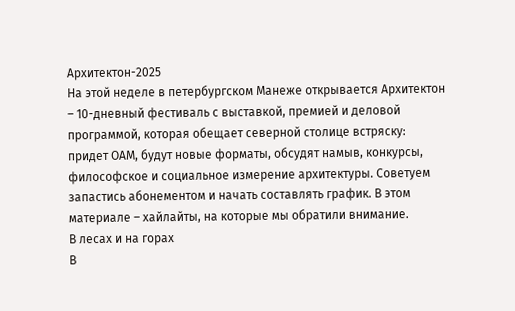Архитектон-2025
На этой неделе в петербургском Манеже открывается Архитектон – 10-дневный фестиваль с выставкой, премией и деловой программой, которая обещает северной столице встряску: придет ОАМ, будут новые форматы, обсудят намыв, конкурсы, философское и социальное измерение архитектуры. Советуем запастись абонементом и начать составлять график. В этом материале – хайлайты, на которые мы обратили внимание.
В лесах и на горах
В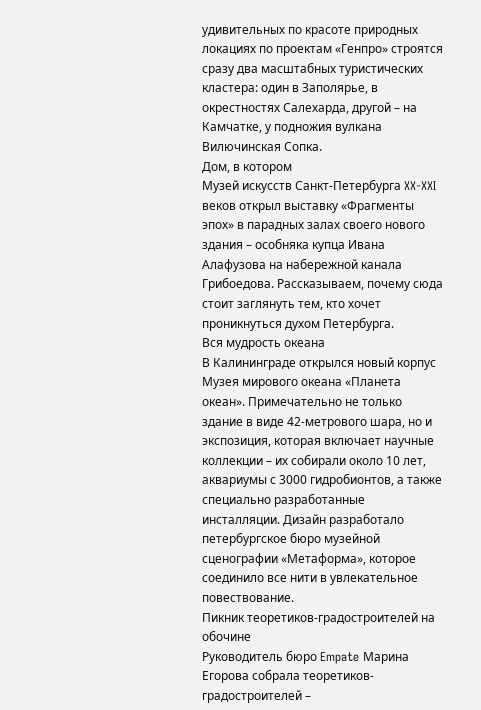удивительных по красоте природных локациях по проектам «Генпро» строятся сразу два масштабных туристических кластера: один в Заполярье, в окрестностях Салехарда, другой – на Камчатке, у подножия вулкана Вилючинская Сопка.
Дом, в котором
Музей искусств Санкт-Петербурга XX-XXI веков открыл выставку «Фрагменты эпох» в парадных залах своего нового здания – особняка купца Ивана Алафузова на набережной канала Грибоедова. Рассказываем, почему сюда стоит заглянуть тем, кто хочет проникнуться духом Петербурга.
Вся мудрость океана
В Калининграде открылся новый корпус Музея мирового океана «Планета океан». Примечательно не только здание в виде 42-метрового шара, но и экспозиция, которая включает научные коллекции – их собирали около 10 лет, аквариумы с 3000 гидробионтов, а также специально разработанные инсталляции. Дизайн разработало петербургское бюро музейной сценографии «Метаформа», которое соединило все нити в увлекательное повествование.
Пикник теоретиков-градостроителей на обочине
Руководитель бюро Empate Марина Егорова собрала теоретиков-градостроителей –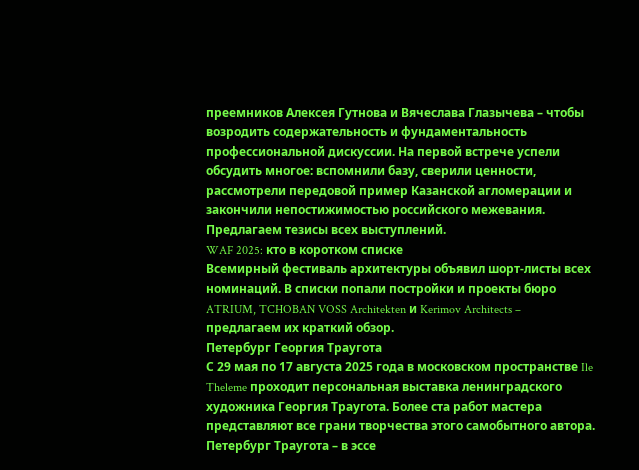преемников Алексея Гутнова и Вячеслава Глазычева – чтобы возродить содержательность и фундаментальность профессиональной дискуссии. На первой встрече успели обсудить многое: вспомнили базу, сверили ценности, рассмотрели передовой пример Казанской агломерации и закончили непостижимостью российского межевания. Предлагаем тезисы всех выступлений.
WAF 2025: кто в коротком списке
Всемирный фестиваль архитектуры объявил шорт-листы всех номинаций. В списки попали постройки и проекты бюро ATRIUM, TCHOBAN VOSS Architekten и Kerimov Architects – предлагаем их краткий обзор.
Петербург Георгия Траугота
С 29 мая по 17 августа 2025 года в московском пространстве Ile Theleme проходит персональная выставка ленинградского художника Георгия Траугота. Более ста работ мастера представляют все грани творчества этого самобытного автора. Петербург Траугота – в эссе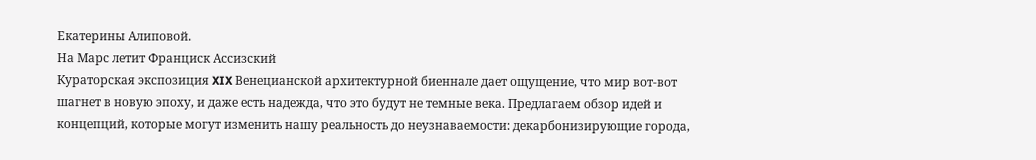Екатерины Алиповой.
На Марс летит Франциск Ассизский
Кураторская экспозиция XIX Венецианской архитектурной биеннале дает ощущение, что мир вот-вот шагнет в новую эпоху, и даже есть надежда, что это будут не темные века. Предлагаем обзор идей и концепций, которые могут изменить нашу реальность до неузнаваемости: декарбонизирующие города,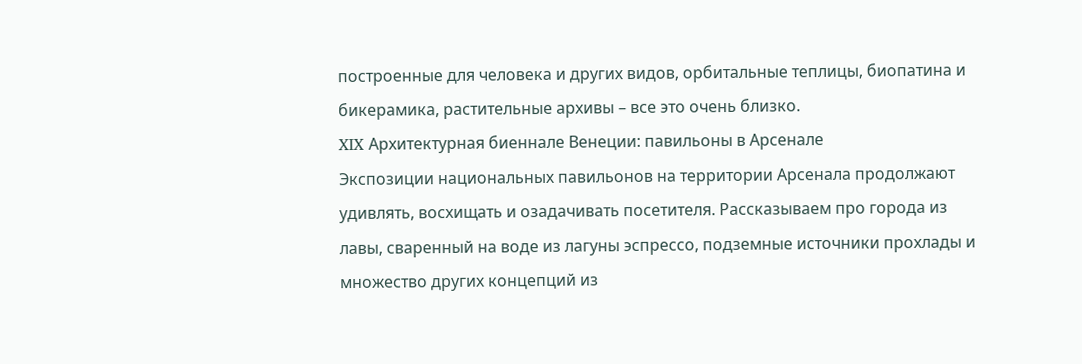построенные для человека и других видов, орбитальные теплицы, биопатина и бикерамика, растительные архивы – все это очень близко.
XIX Архитектурная биеннале Венеции: павильоны в Арсенале
Экспозиции национальных павильонов на территории Арсенала продолжают удивлять, восхищать и озадачивать посетителя. Рассказываем про города из лавы, сваренный на воде из лагуны эспрессо, подземные источники прохлады и множество других концепций из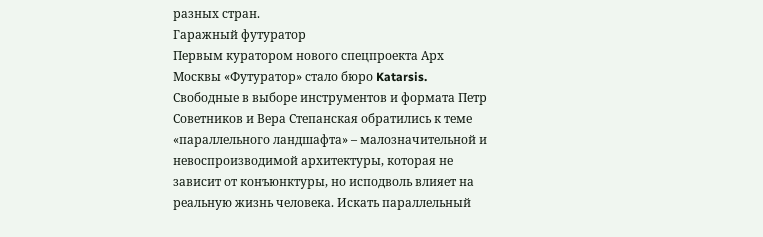разных стран.
Гаражный футуратор
Первым куратором нового спецпроекта Арх Москвы «Футуратор» стало бюро Katarsis. Свободные в выборе инструментов и формата Петр Советников и Вера Степанская обратились к теме «параллельного ландшафта» – малозначительной и невоспроизводимой архитектуры, которая не зависит от конъюнктуры, но исподволь влияет на реальную жизнь человека. Искать параллельный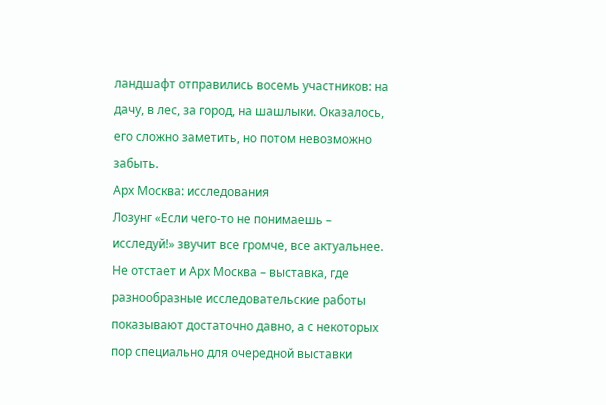ландшафт отправились восемь участников: на дачу, в лес, за город, на шашлыки. Оказалось, его сложно заметить, но потом невозможно забыть.
Арх Москва: исследования
Лозунг «Если чего-то не понимаешь – исследуй!» звучит все громче, все актуальнее. Не отстает и Арх Москва – выставка, где разнообразные исследовательские работы показывают достаточно давно, а с некоторых пор специально для очередной выставки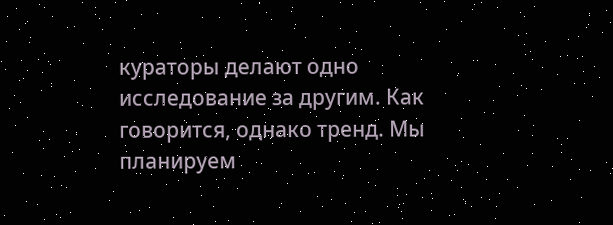кураторы делают одно исследование за другим. Как говорится, однако тренд. Мы планируем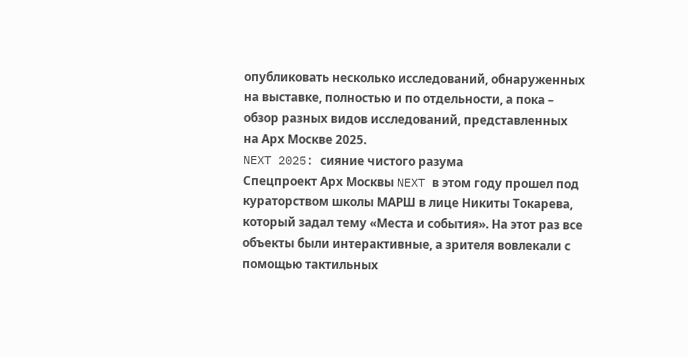опубликовать несколько исследований, обнаруженных на выставке, полностью и по отдельности, а пока – обзор разных видов исследований, представленных на Арх Москве 2025.
NEXT 2025: сияние чистого разума
Спецпроект Арх Москвы NEXT в этом году прошел под кураторством школы МАРШ в лице Никиты Токарева, который задал тему «Места и события». На этот раз все объекты были интерактивные, а зрителя вовлекали с помощью тактильных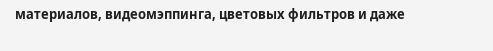материалов, видеомэппинга, цветовых фильтров и даже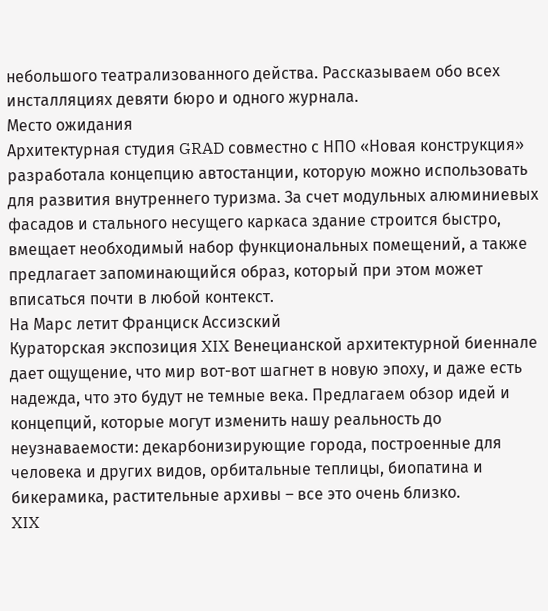небольшого театрализованного действа. Рассказываем обо всех инсталляциях девяти бюро и одного журнала.
Место ожидания
Архитектурная студия GRAD совместно с НПО «Новая конструкция» разработала концепцию автостанции, которую можно использовать для развития внутреннего туризма. За счет модульных алюминиевых фасадов и стального несущего каркаса здание строится быстро, вмещает необходимый набор функциональных помещений, а также предлагает запоминающийся образ, который при этом может вписаться почти в любой контекст.
На Марс летит Франциск Ассизский
Кураторская экспозиция XIX Венецианской архитектурной биеннале дает ощущение, что мир вот-вот шагнет в новую эпоху, и даже есть надежда, что это будут не темные века. Предлагаем обзор идей и концепций, которые могут изменить нашу реальность до неузнаваемости: декарбонизирующие города, построенные для человека и других видов, орбитальные теплицы, биопатина и бикерамика, растительные архивы – все это очень близко.
XIX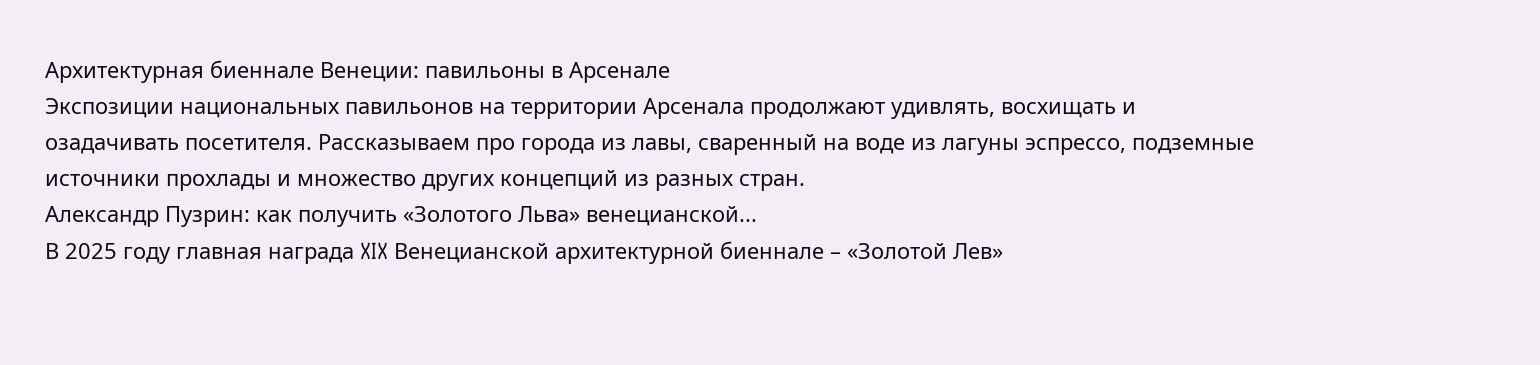Архитектурная биеннале Венеции: павильоны в Арсенале
Экспозиции национальных павильонов на территории Арсенала продолжают удивлять, восхищать и озадачивать посетителя. Рассказываем про города из лавы, сваренный на воде из лагуны эспрессо, подземные источники прохлады и множество других концепций из разных стран.
Александр Пузрин: как получить «Золотого Льва» венецианской...
В 2025 году главная награда XIX Венецианской архитектурной биеннале – «Золотой Лев»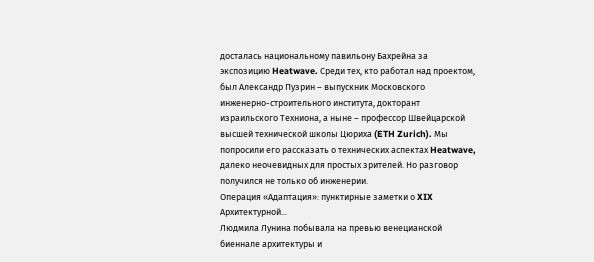досталась национальному павильону Бахрейна за экспозицию Heatwave. Среди тех, кто работал над проектом, был Александр Пузрин – выпускник Московского инженерно-строительного института, докторант израильского Техниона, а ныне – профессор Швейцарской высшей технической школы Цюриха (ETH Zurich). Мы попросили его рассказать о технических аспектах Heatwave, далеко неочевидных для простых зрителей. Но разговор получился не только об инженерии.
Операция «Адаптация»: пунктирные заметки о XIX Архитектурной...
Людмила Лунина побывала на превью венецианской биеннале архитектуры и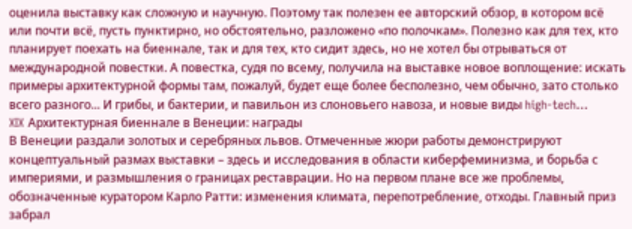оценила выставку как сложную и научную. Поэтому так полезен ее авторский обзор, в котором всё или почти всё, пусть пунктирно, но обстоятельно, разложено «по полочкам». Полезно как для тех, кто планирует поехать на биеннале, так и для тех, кто сидит здесь, но не хотел бы отрываться от международной повестки. А повестка, судя по всему, получила на выставке новое воплощение: искать примеры архитектурной формы там, пожалуй, будет еще более бесполезно, чем обычно, зато столько всего разного... И грибы, и бактерии, и павильон из слоновьего навоза, и новые виды high-tech...
XIX Архитектурная биеннале в Венеции: награды
В Венеции раздали золотых и серебряных львов. Отмеченные жюри работы демонстрируют концептуальный размах выставки – здесь и исследования в области киберфеминизма, и борьба с империями, и размышления о границах реставрации. Но на первом плане все же проблемы, обозначенные куратором Карло Ратти: изменения климата, перепотребление, отходы. Главный приз забрал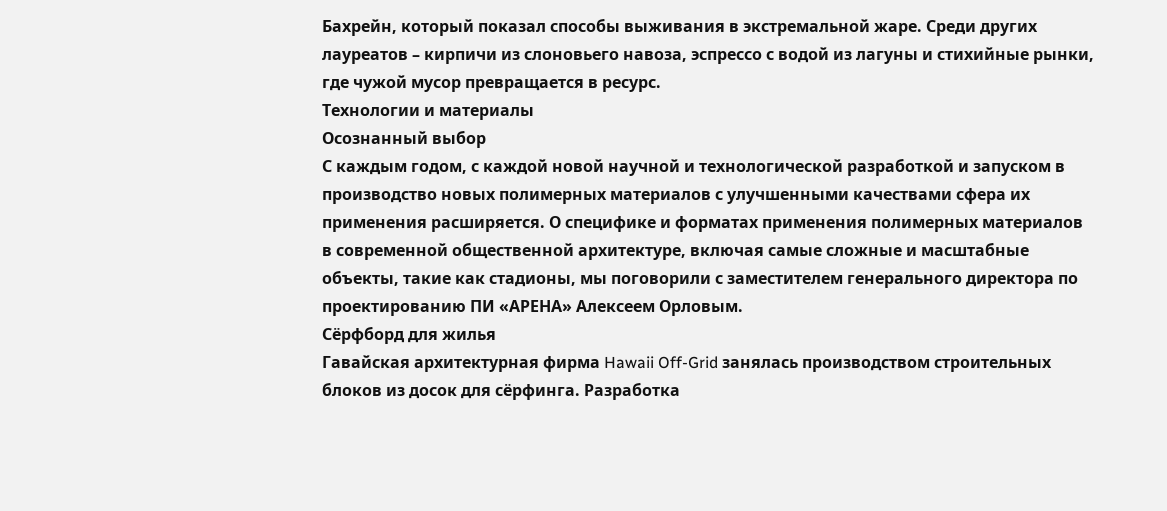Бахрейн, который показал способы выживания в экстремальной жаре. Среди других лауреатов – кирпичи из слоновьего навоза, эспрессо с водой из лагуны и стихийные рынки, где чужой мусор превращается в ресурс.
Технологии и материалы
Осознанный выбор
С каждым годом, с каждой новой научной и технологической разработкой и запуском в производство новых полимерных материалов с улучшенными качествами сфера их применения расширяется. О специфике и форматах применения полимерных материалов в современной общественной архитектуре, включая самые сложные и масштабные объекты, такие как стадионы, мы поговорили с заместителем генерального директора по проектированию ПИ «АРЕНА» Алексеем Орловым.
Сёрфборд для жилья
Гавайская архитектурная фирма Hawaii Off-Grid занялась производством строительных блоков из досок для сёрфинга. Разработка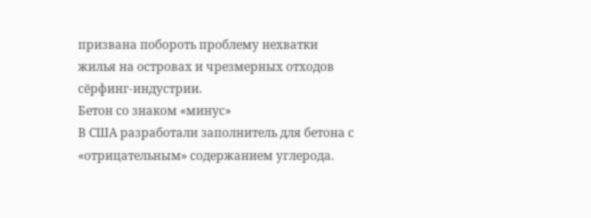призвана побороть проблему нехватки жилья на островах и чрезмерных отходов сёрфинг-индустрии.
Бетон со знаком «минус»
В США разработали заполнитель для бетона с «отрицательным» содержанием углерода.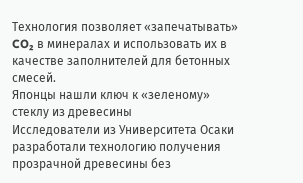Технология позволяет «запечатывать» CO₂ в минералах и использовать их в качестве заполнителей для бетонных смесей.
Японцы нашли ключ к «зеленому» стеклу из древесины
Исследователи из Университета Осаки разработали технологию получения прозрачной древесины без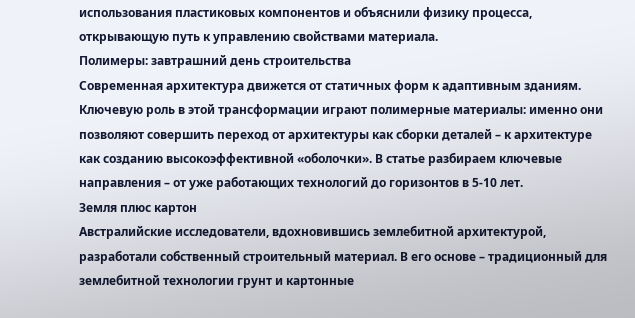использования пластиковых компонентов и объяснили физику процесса, открывающую путь к управлению свойствами материала.
Полимеры: завтрашний день строительства
Современная архитектура движется от статичных форм к адаптивным зданиям. Ключевую роль в этой трансформации играют полимерные материалы: именно они позволяют совершить переход от архитектуры как сборки деталей – к архитектуре как созданию высокоэффективной «оболочки». В статье разбираем ключевые направления – от уже работающих технологий до горизонтов в 5-10 лет.
Земля плюс картон
Австралийские исследователи, вдохновившись землебитной архитектурой, разработали собственный строительный материал. В его основе – традиционный для землебитной технологии грунт и картонные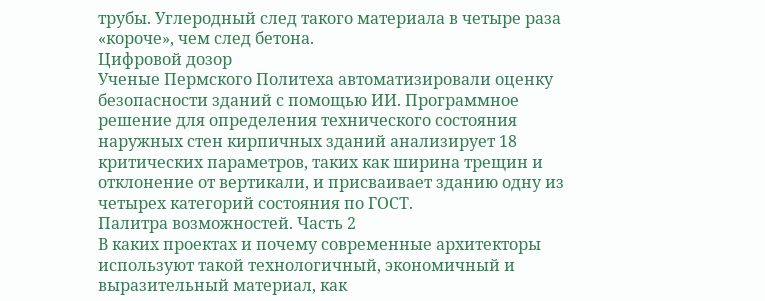трубы. Углеродный след такого материала в четыре раза «короче», чем след бетона.
Цифровой дозор
Ученые Пермского Политеха автоматизировали оценку безопасности зданий с помощью ИИ. Программное решение для определения технического состояния наружных стен кирпичных зданий анализирует 18 критических параметров, таких как ширина трещин и отклонение от вертикали, и присваивает зданию одну из четырех категорий состояния по ГОСТ.
Палитра возможностей. Часть 2
В каких проектах и почему современные архитекторы используют такой технологичный, экономичный и выразительный материал, как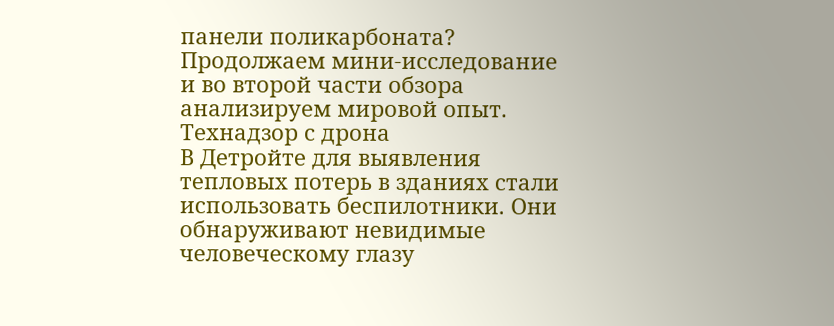панели поликарбоната? Продолжаем мини-исследование и во второй части обзора анализируем мировой опыт.
Технадзор с дрона
В Детройте для выявления тепловых потерь в зданиях стали использовать беспилотники. Они обнаруживают невидимые человеческому глазу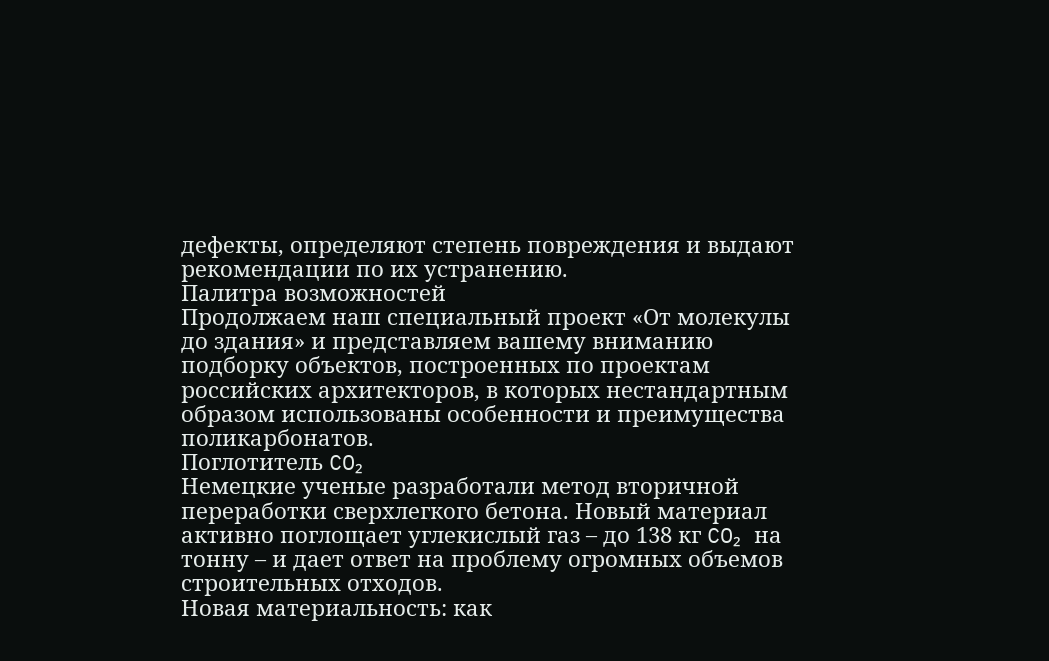дефекты, определяют степень повреждения и выдают рекомендации по их устранению.
Палитра возможностей
Продолжаем наш специальный проект «От молекулы до здания» и представляем вашему вниманию подборку объектов, построенных по проектам российских архитекторов, в которых нестандартным образом использованы особенности и преимущества поликарбонатов.
Поглотитель CO₂
Немецкие ученые разработали метод вторичной переработки сверхлегкого бетона. Новый материал активно поглощает углекислый газ – до 138 кг CO₂ на тонну – и дает ответ на проблему огромных объемов строительных отходов.
Новая материальность: как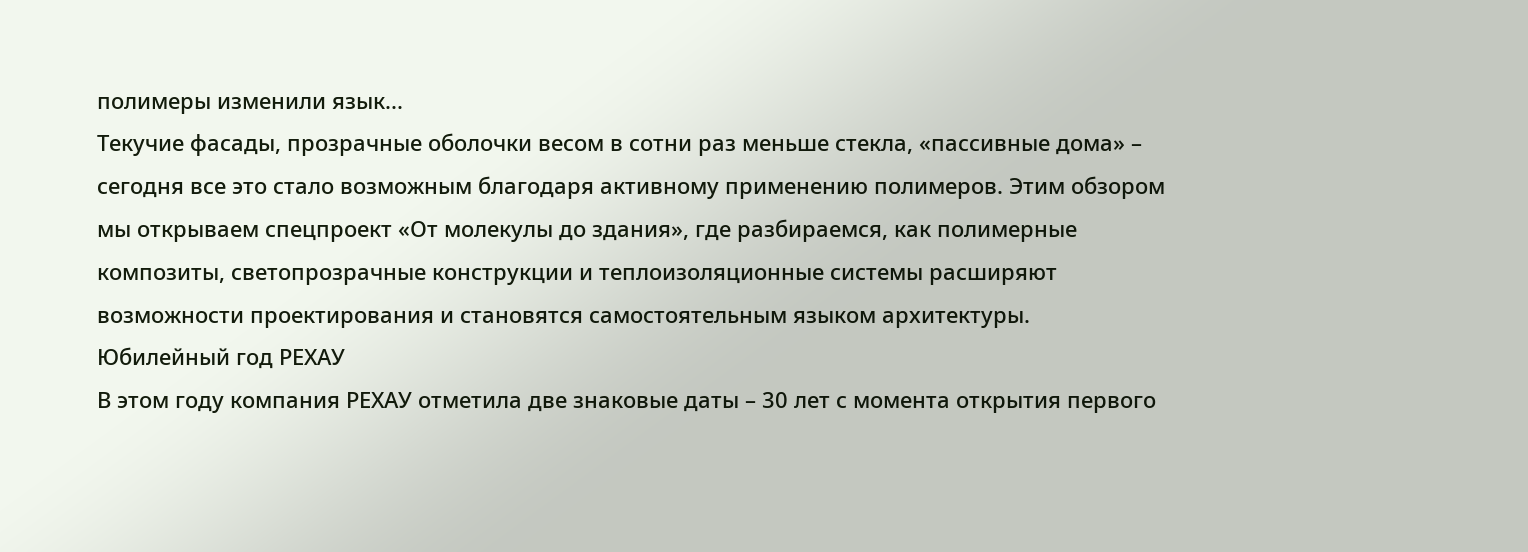полимеры изменили язык...
Текучие фасады, прозрачные оболочки весом в сотни раз меньше стекла, «пассивные дома» – сегодня все это стало возможным благодаря активному применению полимеров. Этим обзором мы открываем спецпроект «От молекулы до здания», где разбираемся, как полимерные композиты, светопрозрачные конструкции и теплоизоляционные системы расширяют возможности проектирования и становятся самостоятельным языком архитектуры.
Юбилейный год РЕХАУ
В этом году компания РЕХАУ отметила две знаковые даты – 30 лет с момента открытия первого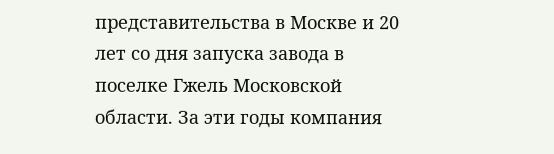представительства в Москве и 20 лет со дня запуска завода в поселке Гжель Московской области. За эти годы компания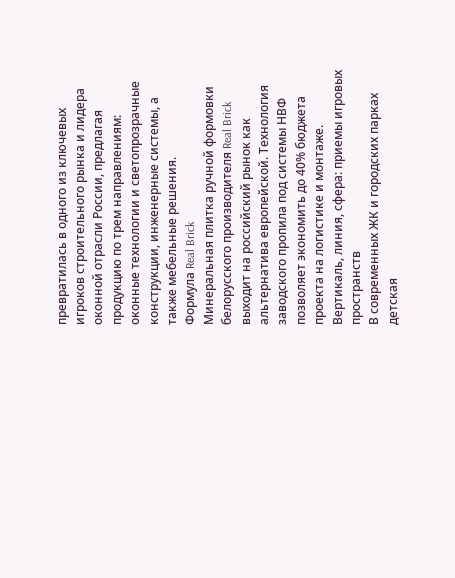превратилась в одного из ключевых игроков строительного рынка и лидера оконной отрасли России, предлагая продукцию по трем направлениям: оконные технологии и светопрозрачные конструкции, инженерные системы, а также мебельные решения.
Формула Real Brick
Минеральная плитка ручной формовки белорусского производителя Real Brick выходит на российский рынок как альтернатива европейской. Технология заводского пропила под системы НВФ позволяет экономить до 40% бюджета проекта на логистике и монтаже.
Вертикаль, линия, сфера: приемы игровых пространств
В современных ЖК и городских парках детская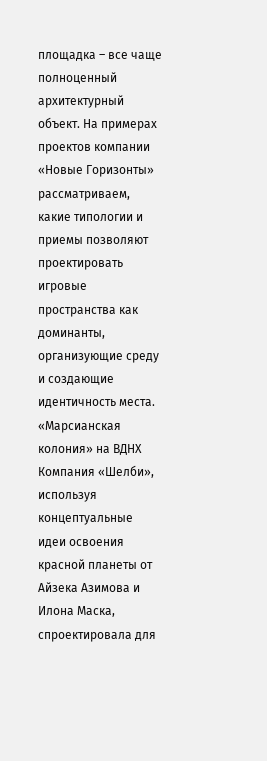площадка – все чаще полноценный архитектурный объект. На примерах проектов компании «Новые Горизонты» рассматриваем, какие типологии и приемы позволяют проектировать игровые пространства как доминанты, организующие среду и создающие идентичность места.
«Марсианская колония» на ВДНХ
Компания «Шелби», используя концептуальные идеи освоения красной планеты от Айзека Азимова и Илона Маска, спроектировала для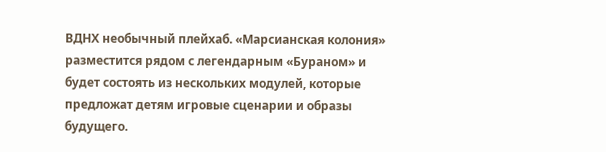ВДНХ необычный плейхаб. «Марсианская колония» разместится рядом с легендарным «Бураном» и будет состоять из нескольких модулей, которые предложат детям игровые сценарии и образы будущего.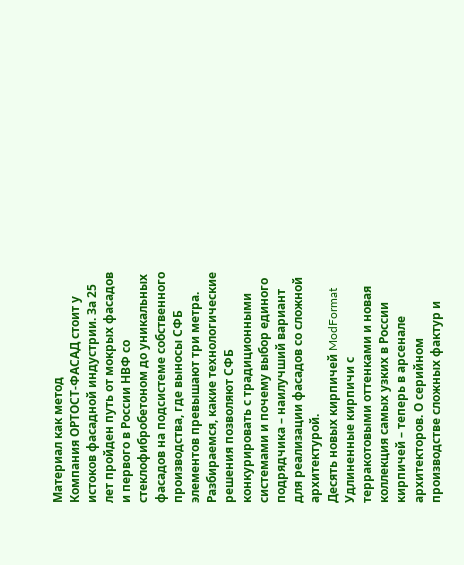Материал как метод
Компания ОРТОСТ-ФАСАД стоит у истоков фасадной индустрии. За 25 лет пройден путь от мокрых фасадов и первого в России НВФ со стеклофибробетоном до уникальных фасадов на подсистеме собственного производства, где выносы СФБ элементов превышают три метра. Разбираемся, какие технологические решения позволяют СФБ конкурировать с традиционными системами и почему выбор единого подрядчика – наилучший вариант для реализации фасадов со сложной архитектурой.
Десять новых кирпичей ModFormat
Удлиненные кирпичи с терракотовыми оттенками и новая коллекция самых узких в России кирпичей – теперь в арсенале архитекторов. О серийном производстве сложных фактур и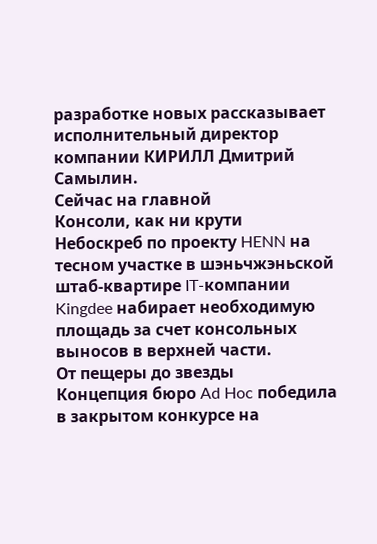разработке новых рассказывает исполнительный директор компании КИРИЛЛ Дмитрий Самылин.
Сейчас на главной
Консоли, как ни крути
Небоскреб по проекту HENN на тесном участке в шэньчжэньской штаб-квартире IT-компании Kingdee набирает необходимую площадь за счет консольных выносов в верхней части.
От пещеры до звезды
Концепция бюро Ad Hoc победила в закрытом конкурсе на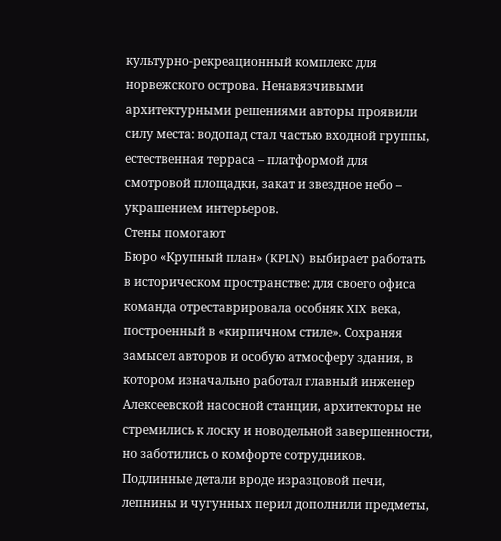культурно-рекреационный комплекс для норвежского острова. Ненавязчивыми архитектурными решениями авторы проявили силу места: водопад стал частью входной группы, естественная терраса – платформой для смотровой площадки, закат и звездное небо – украшением интерьеров.
Стены помогают
Бюро «Крупный план» (KPLN) выбирает работать в историческом пространстве: для своего офиса команда отреставрировала особняк XIX века, построенный в «кирпичном стиле». Сохраняя замысел авторов и особую атмосферу здания, в котором изначально работал главный инженер Алексеевской насосной станции, архитекторы не стремились к лоску и новодельной завершенности, но заботились о комфорте сотрудников. Подлинные детали вроде изразцовой печи, лепнины и чугунных перил дополнили предметы,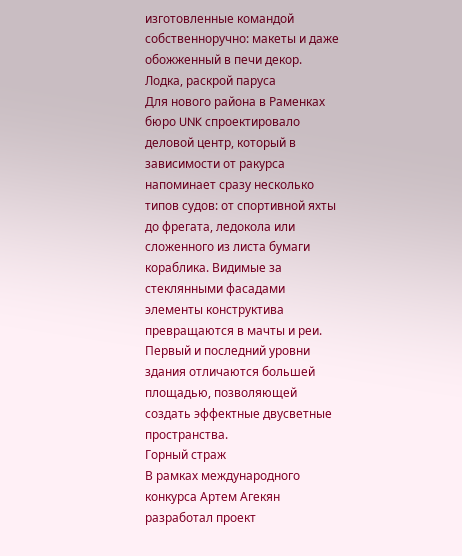изготовленные командой собственноручно: макеты и даже обожженный в печи декор.
Лодка, раскрой паруса
Для нового района в Раменках бюро UNK спроектировало деловой центр, который в зависимости от ракурса напоминает сразу несколько типов судов: от спортивной яхты до фрегата, ледокола или сложенного из листа бумаги кораблика. Видимые за стеклянными фасадами элементы конструктива превращаются в мачты и реи. Первый и последний уровни здания отличаются большей площадью, позволяющей создать эффектные двусветные пространства.
Горный страж
В рамках международного конкурса Артем Агекян разработал проект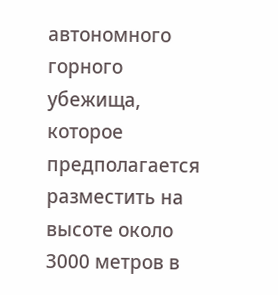автономного горного убежища, которое предполагается разместить на высоте около 3000 метров в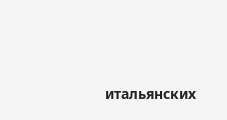итальянских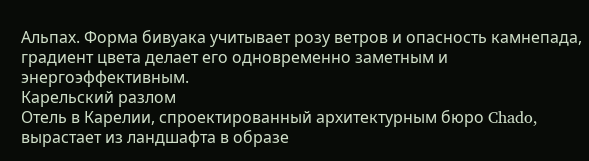Альпах. Форма бивуака учитывает розу ветров и опасность камнепада, градиент цвета делает его одновременно заметным и энергоэффективным.
Карельский разлом
Отель в Карелии, спроектированный архитектурным бюро Chado, вырастает из ландшафта в образе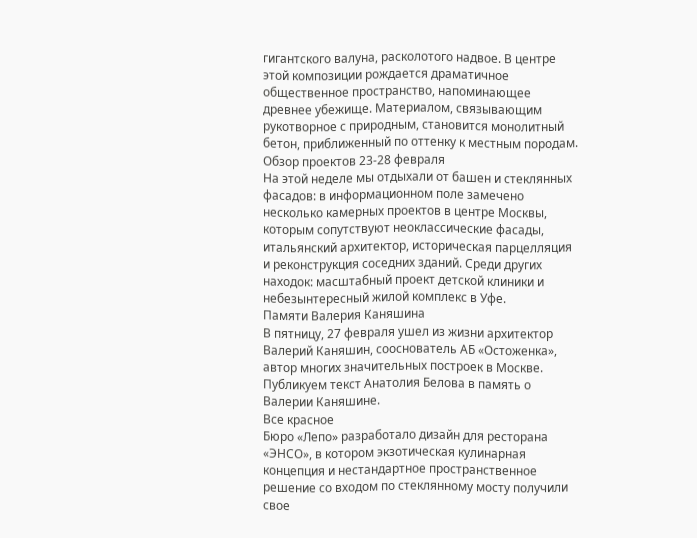гигантского валуна, расколотого надвое. В центре этой композиции рождается драматичное общественное пространство, напоминающее древнее убежище. Материалом, связывающим рукотворное с природным, становится монолитный бетон, приближенный по оттенку к местным породам.
Обзор проектов 23-28 февраля
На этой неделе мы отдыхали от башен и стеклянных фасадов: в информационном поле замечено несколько камерных проектов в центре Москвы, которым сопутствуют неоклассические фасады, итальянский архитектор, историческая парцелляция и реконструкция соседних зданий. Среди других находок: масштабный проект детской клиники и небезынтересный жилой комплекс в Уфе.
Памяти Валерия Каняшина
В пятницу, 27 февраля ушел из жизни архитектор Валерий Каняшин, сооснователь АБ «Остоженка», автор многих значительных построек в Москве. Публикуем текст Анатолия Белова в память о Валерии Каняшине.
Все красное
Бюро «Лепо» разработало дизайн для ресторана «ЭНСО», в котором экзотическая кулинарная концепция и нестандартное пространственное решение со входом по стеклянному мосту получили свое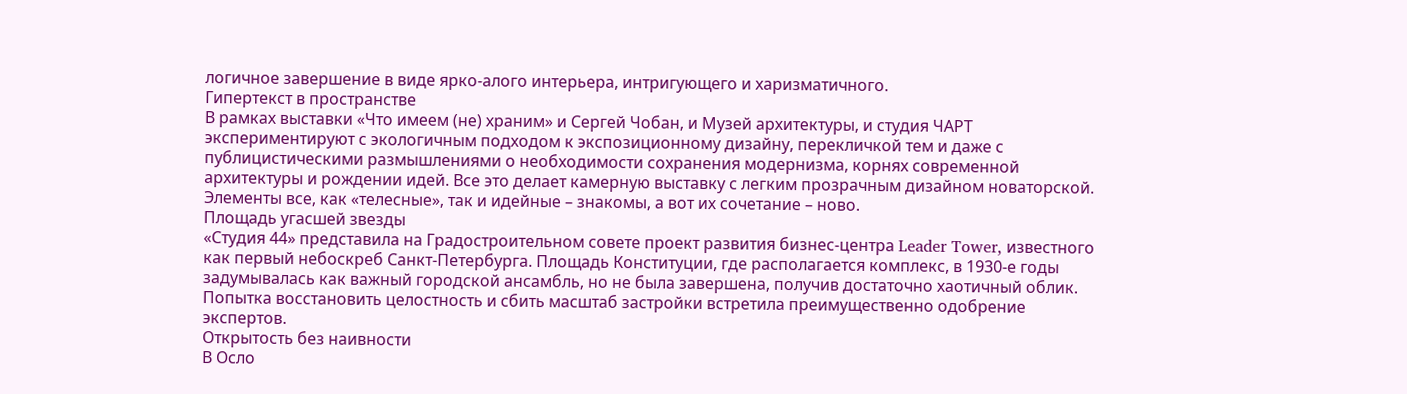логичное завершение в виде ярко-алого интерьера, интригующего и харизматичного.
Гипертекст в пространстве
В рамках выставки «Что имеем (не) храним» и Сергей Чобан, и Музей архитектуры, и студия ЧАРТ экспериментируют с экологичным подходом к экспозиционному дизайну, перекличкой тем и даже с публицистическими размышлениями о необходимости сохранения модернизма, корнях современной архитектуры и рождении идей. Все это делает камерную выставку с легким прозрачным дизайном новаторской. Элементы все, как «телесные», так и идейные – знакомы, а вот их сочетание – ново.
Площадь угасшей звезды
«Студия 44» представила на Градостроительном совете проект развития бизнес-центра Leader Tower, известного как первый небоскреб Санкт-Петербурга. Площадь Конституции, где располагается комплекс, в 1930-е годы задумывалась как важный городской ансамбль, но не была завершена, получив достаточно хаотичный облик. Попытка восстановить целостность и сбить масштаб застройки встретила преимущественно одобрение экспертов.
Открытость без наивности
В Осло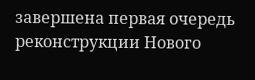завершена первая очередь реконструкции Нового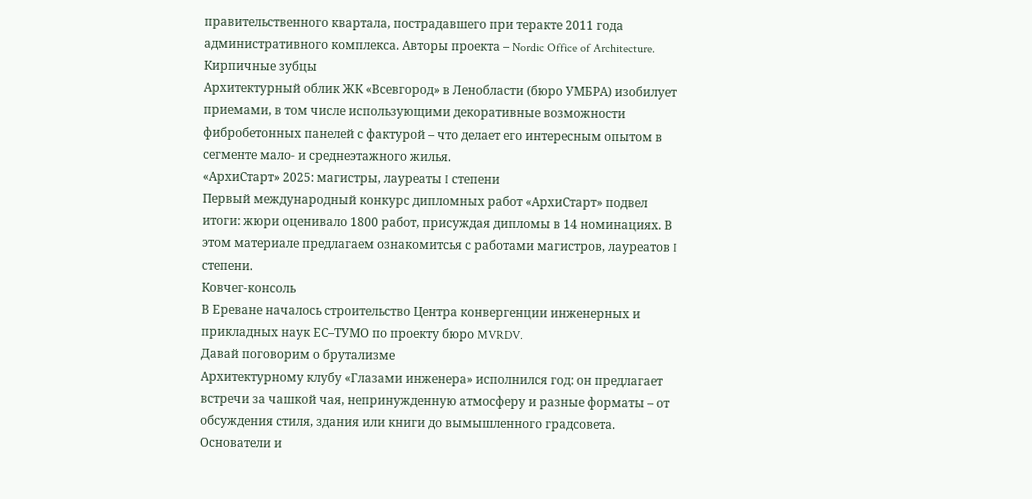правительственного квартала, пострадавшего при теракте 2011 года административного комплекса. Авторы проекта – Nordic Office of Architecture.
Кирпичные зубцы
Архитектурный облик ЖК «Всевгород» в Ленобласти (бюро УМБРА) изобилует приемами, в том числе использующими декоративные возможности фибробетонных панелей с фактурой – что делает его интересным опытом в сегменте мало- и среднеэтажного жилья.
«АрхиСтарт» 2025: магистры, лауреаты I степени
Первый международный конкурс дипломных работ «АрхиСтарт» подвел итоги: жюри оценивало 1800 работ, присуждая дипломы в 14 номинациях. В этом материале предлагаем ознакомитсья с работами магистров, лауреатов I степени.
Ковчег-консоль
В Ереване началось строительство Центра конвергенции инженерных и прикладных наук ЕС–ТУМО по проекту бюро MVRDV.
Давай поговорим о брутализме
Архитектурному клубу «Глазами инженера» исполнился год: он предлагает встречи за чашкой чая, непринужденную атмосферу и разные форматы – от обсуждения стиля, здания или книги до вымышленного градсовета. Основатели и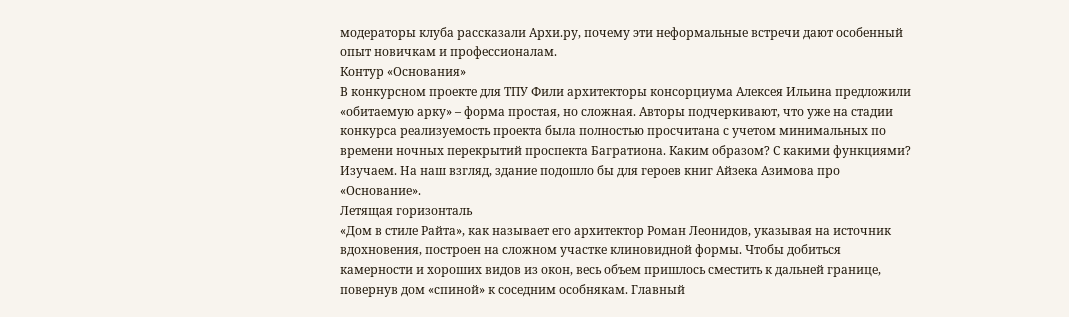модераторы клуба рассказали Архи.ру, почему эти неформальные встречи дают особенный опыт новичкам и профессионалам.
Контур «Основания»
В конкурсном проекте для ТПУ Фили архитекторы консорциума Алексея Ильина предложили «обитаемую арку» – форма простая, но сложная. Авторы подчеркивают, что уже на стадии конкурса реализуемость проекта была полностью просчитана с учетом минимальных по времени ночных перекрытий проспекта Багратиона. Каким образом? С какими функциями? Изучаем. На наш взгляд, здание подошло бы для героев книг Айзека Азимова про «Основание».
Летящая горизонталь
«Дом в стиле Райта», как называет его архитектор Роман Леонидов, указывая на источник вдохновения, построен на сложном участке клиновидной формы. Чтобы добиться камерности и хороших видов из окон, весь объем пришлось сместить к дальней границе, повернув дом «спиной» к соседним особнякам. Главный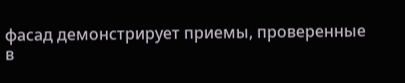фасад демонстрирует приемы, проверенные в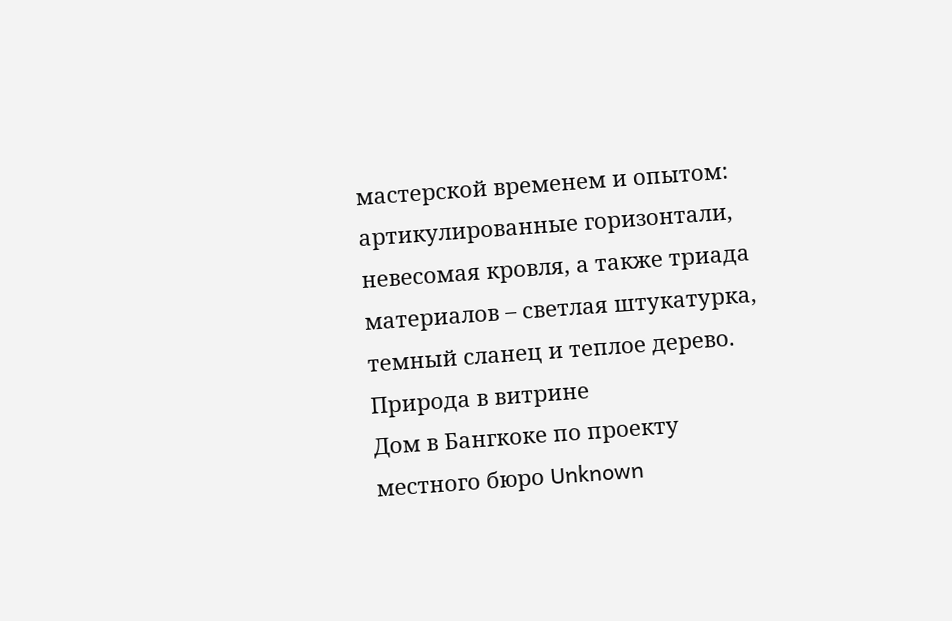мастерской временем и опытом: артикулированные горизонтали, невесомая кровля, а также триада материалов – светлая штукатурка, темный сланец и теплое дерево.
Природа в витрине
Дом в Бангкоке по проекту местного бюро Unknown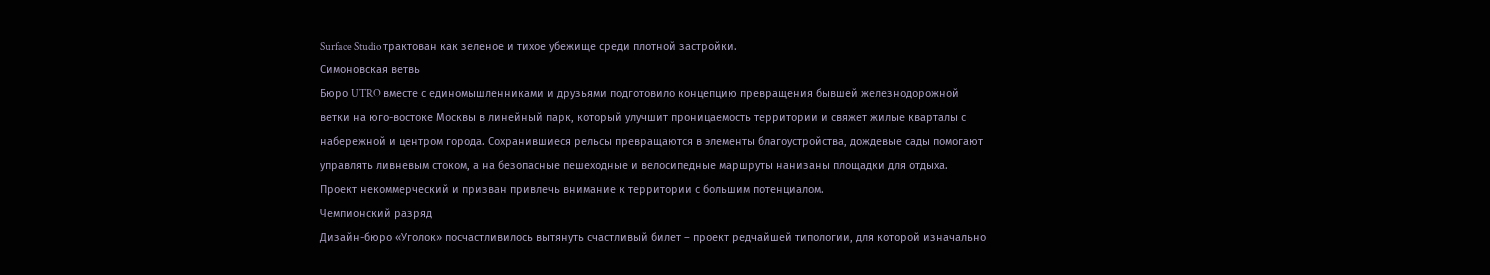Surface Studio трактован как зеленое и тихое убежище среди плотной застройки.
Симоновская ветвь
Бюро UTRO вместе с единомышленниками и друзьями подготовило концепцию превращения бывшей железнодорожной ветки на юго-востоке Москвы в линейный парк, который улучшит проницаемость территории и свяжет жилые кварталы с набережной и центром города. Сохранившиеся рельсы превращаются в элементы благоустройства, дождевые сады помогают управлять ливневым стоком, а на безопасные пешеходные и велосипедные маршруты нанизаны площадки для отдыха. Проект некоммерческий и призван привлечь внимание к территории с большим потенциалом.
Чемпионский разряд
Дизайн-бюро «Уголок» посчастливилось вытянуть счастливый билет – проект редчайшей типологии, для которой изначально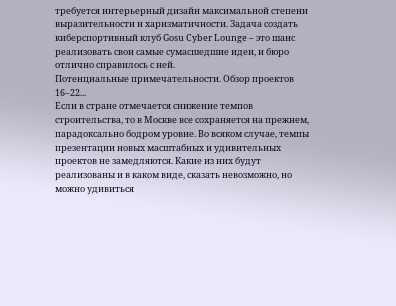требуется интерьерный дизайн максимальной степени выразительности и харизматичности. Задача создать киберспортивный клуб Gosu Cyber Lounge – это шанс реализовать свои самые сумасшедшие идеи, и бюро отлично справилось с ней.
Потенциальные примечательности. Обзор проектов 16–22...
Если в стране отмечается снижение темпов строительства, то в Москве все сохраняется на прежнем, парадоксально бодром уровне. Во всяком случае, темпы презентации новых масштабных и удивительных проектов не замедляются. Какие из них будут реализованы и в каком виде, сказать невозможно, но можно удивиться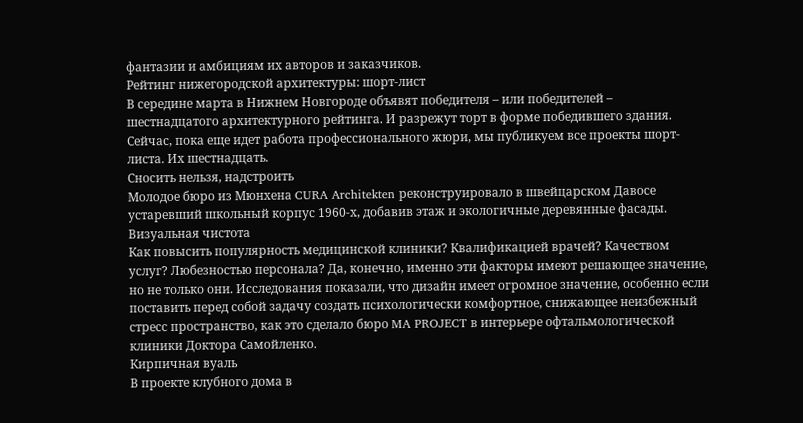фантазии и амбициям их авторов и заказчиков.
Рейтинг нижегородской архитектуры: шорт-лист
В середине марта в Нижнем Новгороде объявят победителя – или победителей – шестнадцатого архитектурного рейтинга. И разрежут торт в форме победившего здания. Сейчас, пока еще идет работа профессионального жюри, мы публикуем все проекты шорт-листа. Их шестнадцать.
Сносить нельзя, надстроить
Молодое бюро из Мюнхена CURA Architekten реконструировало в швейцарском Давосе устаревший школьный корпус 1960-х, добавив этаж и экологичные деревянные фасады.
Визуальная чистота
Как повысить популярность медицинской клиники? Квалификацией врачей? Качеством услуг? Любезностью персонала? Да, конечно, именно эти факторы имеют решающее значение, но не только они. Исследования показали, что дизайн имеет огромное значение, особенно если поставить перед собой задачу создать психологически комфортное, снижающее неизбежный стресс пространство, как это сделало бюро MA PROJECT в интерьере офтальмологической клиники Доктора Самойленко.
Кирпичная вуаль
В проекте клубного дома в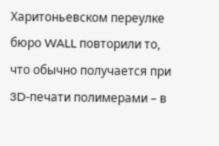Харитоньевском переулке бюро WALL повторили то, что обычно получается при 3D-печати полимерами – в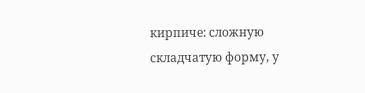кирпиче: сложную складчатую форму, у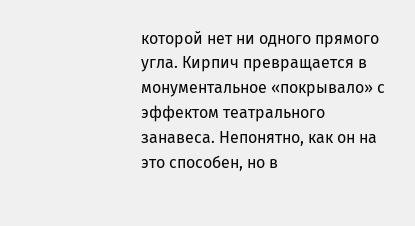которой нет ни одного прямого угла. Кирпич превращается в монументальное «покрывало» с эффектом театрального занавеса. Непонятно, как он на это способен, но в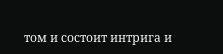том и состоит интрига и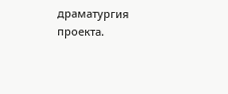драматургия проекта.